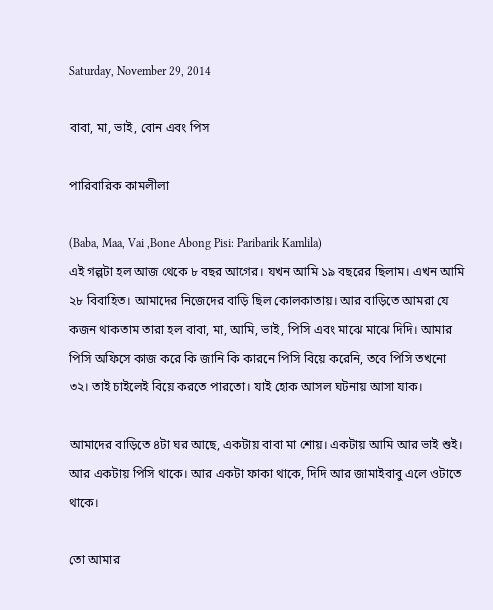Saturday, November 29, 2014

বাবা, মা, ভাই, বোন এবং পিস

পারিবারিক কামলীলা

(Baba, Maa, Vai ,Bone Abong Pisi: Paribarik Kamlila)
এই গল্পটা হল আজ থেকে ৮ বছর আগের। যখন আমি ১৯ বছরের ছিলাম। এখন আমি ২৮ বিবাহিত। আমাদের নিজেদের বাড়ি ছিল কোলকাতায়। আর বাড়িতে আমরা যে কজন থাকতাম তারা হল বাবা, মা, আমি, ভাই, পিসি এবং মাঝে মাঝে দিদি। আমার পিসি অফিসে কাজ করে কি জানি কি কারনে পিসি বিয়ে করেনি, তবে পিসি তখনো ৩২। তাই চাইলেই বিয়ে করতে পারতো। যাই হোক আসল ঘটনায় আসা যাক।

আমাদের বাড়িতে ৪টা ঘর আছে, একটায় বাবা মা শোয়। একটায় আমি আর ভাই শুই। আর একটায় পিসি থাকে। আর একটা ফাকা থাকে, দিদি আর জামাইবাবু এলে ওটাতে থাকে।

তো আমার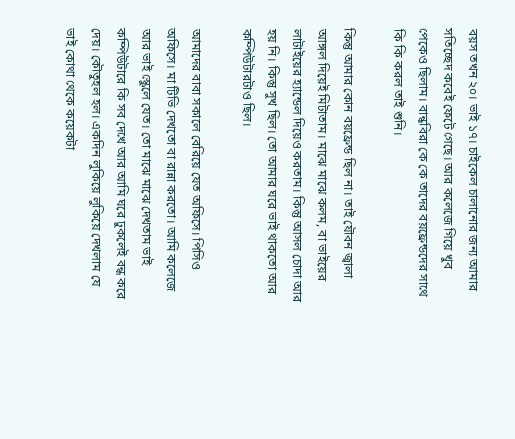বয়স তখন ২০। ভাই ১৭। চাইকেল চালানোর জন্য আমার সতিচ্ছেদ কবেই ফেটে গেছে। আর কলেজে গিয়ে খুব পেকেও ছিলাম। বান্ধবিরা কে কে তাদের বয়ফ্রেন্ডদের সাথে কি কি করল তাই শুনি।

কিন্তু আমার কোন বয়ফ্রেন্ড ছিল না। তাই যৌবন জ্বালা আঙ্গল দিয়েই মিটাতাম। মাঝে মাঝে কলম, বা ভাইয়ের লাটাইয়ের হ্যান্ডেল দিয়েও করতাম। কিন্তু আসল চোদা আর হয় নি। কিন্তু সুখ ছিল। তো আমার ঘরে ভাই থাকতো আর কম্পিউটারটাও ছিল।

আমাদের বাবা সকালে বেরিয়ে যেত অফিসে। পিসিও অফিসে। মা টিভি দেখতো বা রান্না করতো। আমি কলেজে আর ভাই স্কেুলে যেত। তো মাঝে মাঝে দেখতাম ভাই কম্পিউটারে কি সব দেখে আর আমি ঘরে ঢুকলেই বন্ধ করে দেয়। কৌতুহল হল। একদিন লুকিয়ে লুকিয়ে দেখলাম যে ভাই কোথা থেকে কয়েকটা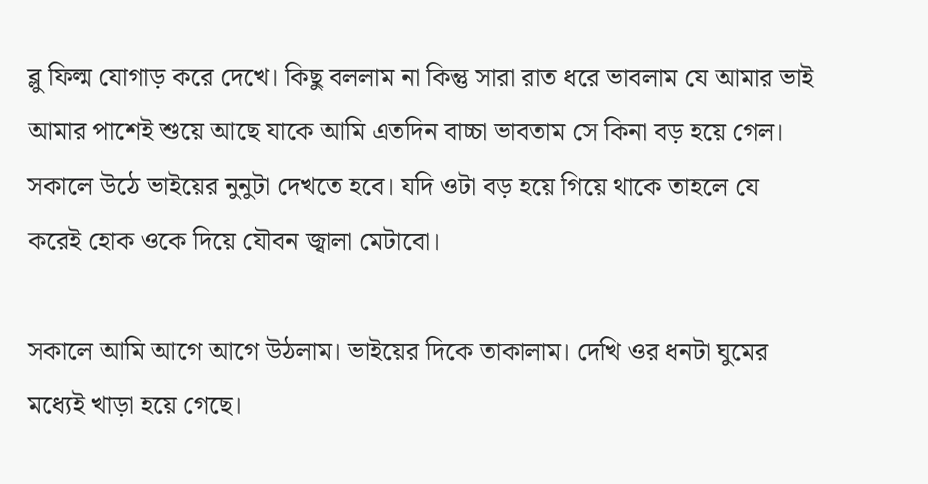ব্লু ফিল্ম যোগাড় করে দেখে। কিছু বললাম না কিন্তু সারা রাত ধরে ভাবলাম যে আমার ভাই আমার পাশেই শুয়ে আছে যাকে আমি এতদিন বাচ্চা ভাবতাম সে কিনা বড় হয়ে গেল। সকালে উঠে ভাইয়ের নুনুটা দেখতে হবে। যদি ওটা বড় হয়ে গিয়ে থাকে তাহলে যে করেই হোক ওকে দিয়ে যৌবন জ্বালা মেটাবো।

সকালে আমি আগে আগে উঠলাম। ভাইয়ের দিকে তাকালাম। দেখি ওর ধনটা ঘুমের মধ্যেই খাড়া হয়ে গেছে।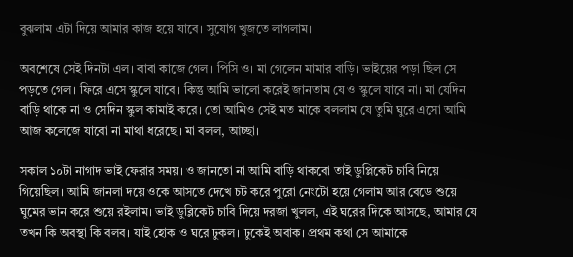বুঝলাম এটা দিয়ে আমার কাজ হয়ে যাবে। সুযোগ খুজতে লাগলাম।

অবশেষে সেই দিনটা এল। বাবা কাজে গেল। পিসি ও। মা গেলেন মামার বাড়ি। ভাইয়ের পড়া ছিল সে পড়তে গেল। ফিরে এসে স্কুলে যাবে। কিন্তু আমি ভালো করেই জানতাম যে ও স্কুলে যাবে না। মা যেদিন বাড়ি থাকে না ও সেদিন স্কুল কামাই করে। তো আমিও সেই মত মাকে বললাম যে তুমি ঘুরে এসো আমি আজ কলেজে যাবো না মাথা ধরেছে। মা বলল, আচ্ছা।

সকাল ১০টা নাগাদ ভাই ফেরার সময়। ও জানতো না আমি বাড়ি থাকবো তাই ডুপ্লিকেট চাবি নিয়ে গিয়েছিল। আমি জানলা দয়ে ওকে আসতে দেখে চট করে পুরো নেংটো হয়ে গেলাম আর বেডে শুয়ে ঘুমের ভান করে শুয়ে রইলাম। ভাই ডুব্লিকেট চাবি দিয়ে দরজা খুলল, এই ঘরের দিকে আসছে, আমার যে তখন কি অবস্থা কি বলব। যাই হোক ও ঘরে ঢুকল। ঢুকেই অবাক। প্রথম কথা সে আমাকে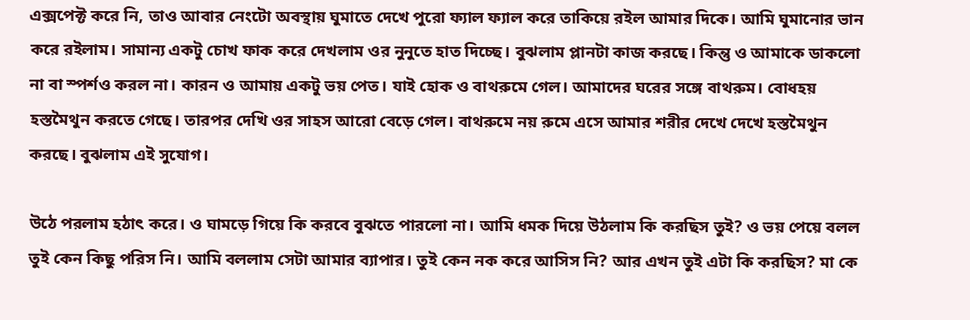এক্সপেক্ট করে নি, তাও আবার নেংটো অবস্থায় ঘুমাতে দেখে পুরো ফ্যাল ফ্যাল করে তাকিয়ে রইল আমার দিকে। আমি ঘুমানোর ভান করে রইলাম। সামান্য একটু চোখ ফাক করে দেখলাম ওর নুনুতে হাত দিচ্ছে। বুঝলাম প্লানটা কাজ করছে। কিন্তু ও আমাকে ডাকলো না বা স্পর্শও করল না। কারন ও আমায় একটু ভয় পেত। যাই হোক ও বাথরুমে গেল। আমাদের ঘরের সঙ্গে বাথরুম। বোধহয় হস্তমৈথুন করতে গেছে। তারপর দেখি ওর সাহস আরো বেড়ে গেল। বাথরুমে নয় রুমে এসে আমার শরীর দেখে দেখে হস্তমৈথুন করছে। বুঝলাম এই সুযোগ।

উঠে পরলাম হঠাৎ করে। ও ঘামড়ে গিয়ে কি করবে বুঝতে পারলো না। আমি ধমক দিয়ে উঠলাম কি করছিস তুই? ও ভয় পেয়ে বলল তুই কেন কিছু পরিস নি। আমি বললাম সেটা আমার ব্যাপার। তুই কেন নক করে আসিস নি? আর এখন তুই এটা কি করছিস? মা কে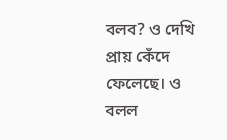বলব? ও দেখি প্রায় কেঁদে ফেলেছে। ও বলল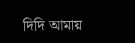দিদি আমায়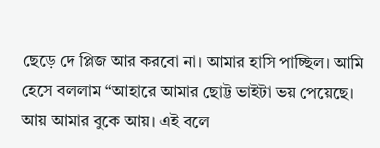ছেড়ে দে প্লিজ আর করবো না। আমার হাসি পাচ্ছিল। আমি হেসে বললাম “আহারে আমার ছোট্ট ভাইটা ভয় পেয়েছে। আয় আমার বুকে আয়। এই বলে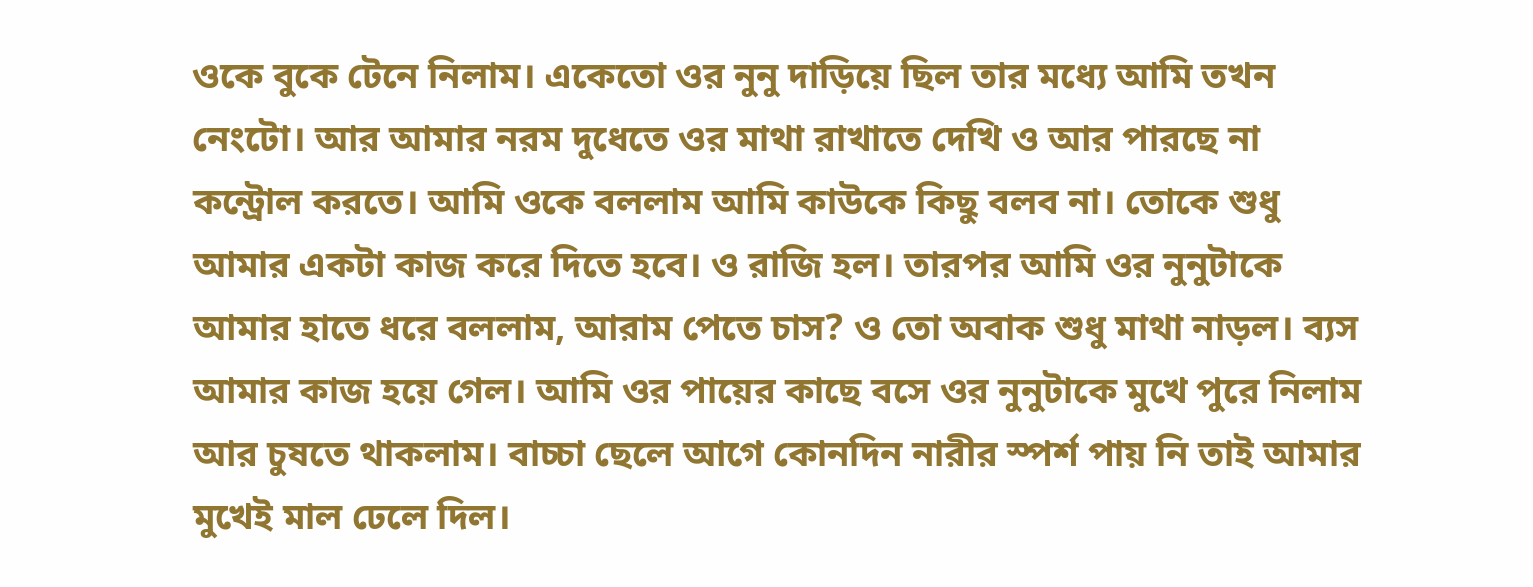ওকে বুকে টেনে নিলাম। একেতো ওর নুনু দাড়িয়ে ছিল তার মধ্যে আমি তখন নেংটো। আর আমার নরম দুধেতে ওর মাথা রাখাতে দেখি ও আর পারছে না কন্ট্রোল করতে। আমি ওকে বললাম আমি কাউকে কিছু বলব না। তোকে শুধু আমার একটা কাজ করে দিতে হবে। ও রাজি হল। তারপর আমি ওর নুনুটাকে আমার হাতে ধরে বললাম, আরাম পেতে চাস? ও তো অবাক শুধু মাথা নাড়ল। ব্যস আমার কাজ হয়ে গেল। আমি ওর পায়ের কাছে বসে ওর নুনুটাকে মুখে পুরে নিলাম আর চুষতে থাকলাম। বাচ্চা ছেলে আগে কোনদিন নারীর স্পর্শ পায় নি তাই আমার মুখেই মাল ঢেলে দিল।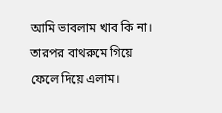আমি ভাবলাম খাব কি না। তারপর বাথরুমে গিয়ে ফেলে দিয়ে এলাম।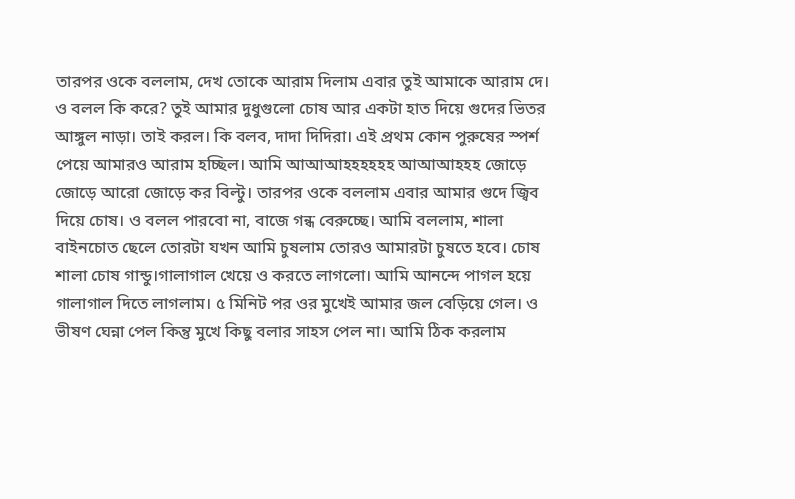তারপর ওকে বললাম, দেখ তোকে আরাম দিলাম এবার তুই আমাকে আরাম দে। ও বলল কি করে? তুই আমার দুধুগুলো চোষ আর একটা হাত দিয়ে গুদের ভিতর আঙ্গুল নাড়া। তাই করল। কি বলব, দাদা দিদিরা। এই প্রথম কোন পুরুষের স্পর্শ পেয়ে আমারও আরাম হচ্ছিল। আমি আআআহহহহহহ আআআহহহ জোড়ে জোড়ে আরো জোড়ে কর বিল্টু। তারপর ওকে বললাম এবার আমার গুদে জ্বিব দিয়ে চোষ। ও বলল পারবো না, বাজে গন্ধ বেরুচ্ছে। আমি বললাম, শালা বাইনচোত ছেলে তোরটা যখন আমি চুষলাম তোরও আমারটা চুষতে হবে। চোষ শালা চোষ গান্ডু।গালাগাল খেয়ে ও করতে লাগলো। আমি আনন্দে পাগল হয়ে গালাগাল দিতে লাগলাম। ৫ মিনিট পর ওর মুখেই আমার জল বেড়িয়ে গেল। ও ভীষণ ঘেন্না পেল কিন্তু মুখে কিছু বলার সাহস পেল না। আমি ঠিক করলাম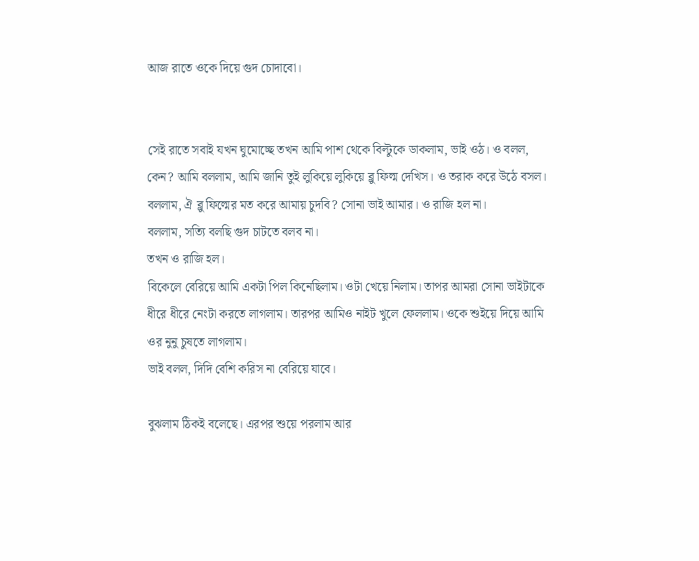আজ রাতে ওকে দিয়ে গুদ চোদাবো।


সেই রাতে সবাই যখন ঘুমোচ্ছে তখন আমি পাশ থেকে বিল্টুকে ডাকলাম, ভাই ওঠ। ও বলল, কেন? আমি বললাম, আমি জানি তুই লুকিয়ে লুকিয়ে ব্লু ফিল্ম দেখিস। ও তরাক করে উঠে বসল। বললাম, ঐ ব্লু ফিল্মের মত করে আমায় চুদবি? সোনা ভাই আমার। ও রাজি হল না।
বললাম, সত্যি বলছি গুদ চাটতে বলব না।
তখন ও রাজি হল।
বিকেলে বেরিয়ে আমি একটা পিল কিনেছিলাম। ওটা খেয়ে নিলাম। তাপর আমরা সোনা ভাইটাকে ধীরে ধীরে নেংটা করতে লাগলাম। তারপর আমিও নাইট খুলে ফেললাম। ওকে শুইয়ে দিয়ে আমি ওর নুনু চুষতে লাগলাম।
ভাই বলল, দিদি বেশি করিস না বেরিয়ে যাবে।

বুঝলাম ঠিকই বলেছে। এরপর শুয়ে পরলাম আর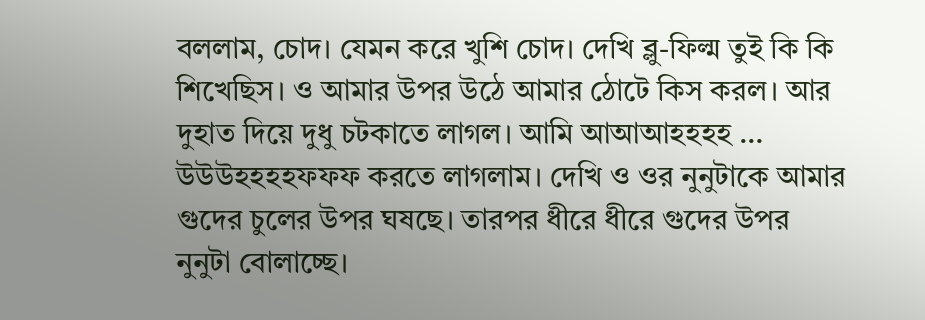বললাম, চোদ। যেমন করে খুশি চোদ। দেখি ব্লু-ফিল্ম তুই কি কি শিখেছিস। ও আমার উপর উঠে আমার ঠোটে কিস করল। আর দুহাত দিয়ে দুধু চটকাতে লাগল। আমি আআআহহহহ … উউউহহহহফফফ করতে লাগলাম। দেখি ও ওর নুনুটাকে আমার গুদের চুলের উপর ঘষছে। তারপর ধীরে ধীরে গুদের উপর নুনুটা বোলাচ্ছে।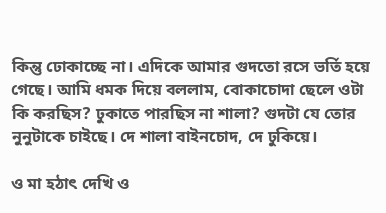কিন্তু ঢোকাচ্ছে না। এদিকে আমার গুদতো রসে ভর্তি হয়ে গেছে। আমি ধমক দিয়ে বললাম, বোকাচোদা ছেলে ওটা কি করছিস? ঢুকাতে পারছিস না শালা? গুদটা যে তোর নুনুটাকে চাইছে। দে শালা বাইনচোদ, দে ঢুকিয়ে।

ও মা হঠাৎ দেখি ও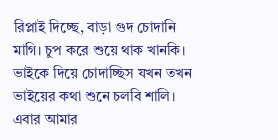রিপ্লাই দিচ্ছে, বাড়া গুদ চোদানি মাগি। চুপ করে শুয়ে থাক খানকি। ভাইকে দিয়ে চোদাচ্ছিস যখন তখন ভাইয়ের কথা শুনে চলবি শালি।
এবার আমার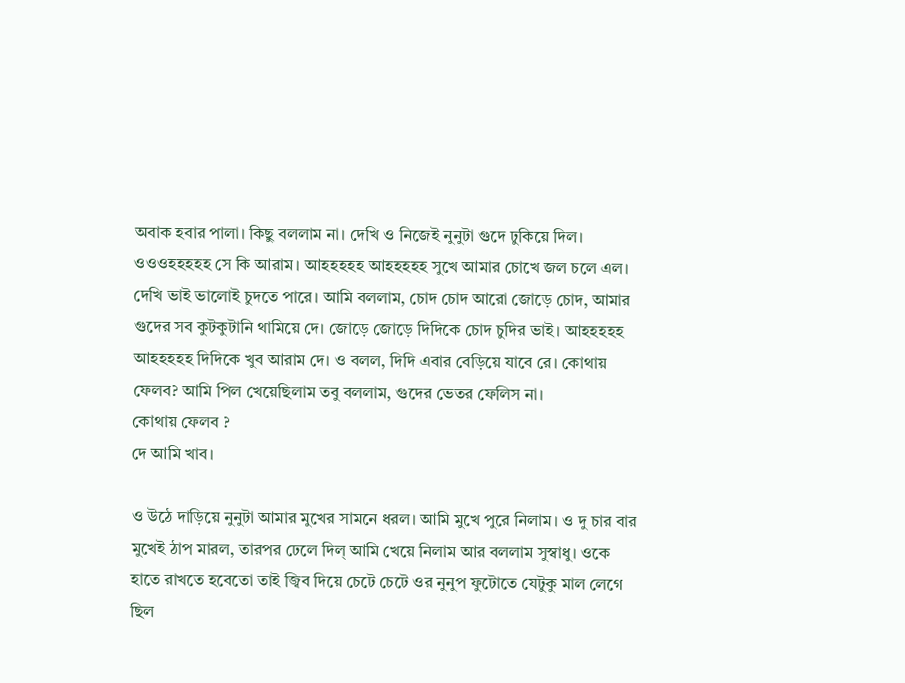অবাক হবার পালা। কিছু বললাম না। দেখি ও নিজেই নুনুটা গুদে ঢুকিয়ে দিল।
ওওওহহহহহ সে কি আরাম। আহহহহহ আহহহহহ সুখে আমার চোখে জল চলে এল। দেখি ভাই ভালোই চুদতে পারে। আমি বললাম, চোদ চোদ আরো জোড়ে চোদ, আমার গুদের সব কুটকুটানি থামিয়ে দে। জোড়ে জোড়ে দিদিকে চোদ চুদির ভাই। আহহহহহ আহহহহহ দিদিকে খুব আরাম দে। ও বলল, দিদি এবার বেড়িয়ে যাবে রে। কোথায় ফেলব? আমি পিল খেয়েছিলাম তবু বললাম, গুদের ভেতর ফেলিস না।
কোথায় ফেলব ?
দে আমি খাব।

ও উঠে দাড়িয়ে নুনুটা আমার মুখের সামনে ধরল। আমি মুখে পুরে নিলাম। ও দু চার বার মুখেই ঠাপ মারল, তারপর ঢেলে দিল্ আমি খেয়ে নিলাম আর বললাম সুস্বাধু। ওকে হাতে রাখতে হবেতো তাই জ্বিব দিয়ে চেটে চেটে ওর নুনুপ ফুটোতে যেটুকু মাল লেগে ছিল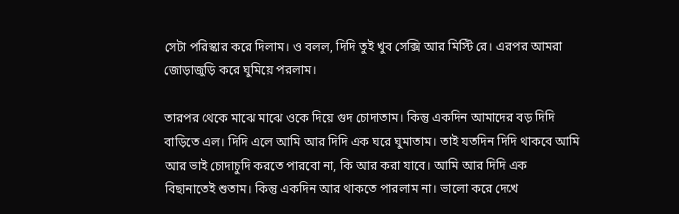সেটা পরিস্কার করে দিলাম। ও বলল, দিদি তুই খুব সেক্সি আর মিস্টি রে। এরপর আমরা জোড়াজুড়ি করে ঘুমিয়ে পরলাম।

তারপর থেকে মাঝে মাঝে ওকে দিয়ে গুদ চোদাতাম। কিন্তু একদিন আমাদের বড় দিদি বাড়িতে এল। দিদি এলে আমি আর দিদি এক ঘরে ঘুমাতাম। তাই যতদিন দিদি থাকবে আমি আর ভাই চোদাচুদি করতে পারবো না, কি আর করা যাবে। আমি আর দিদি এক বিছানাতেই শুতাম। কিন্তু একদিন আর থাকতে পারলাম না। ভালো করে দেখে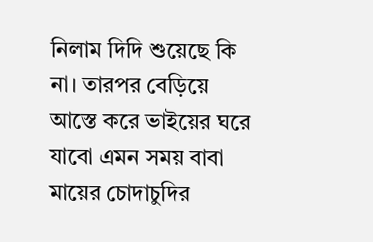নিলাম দিদি শুয়েছে কি না। তারপর বেড়িয়ে আস্তে করে ভাইয়ের ঘরে যাবো এমন সময় বাবা মায়ের চোদাচুদির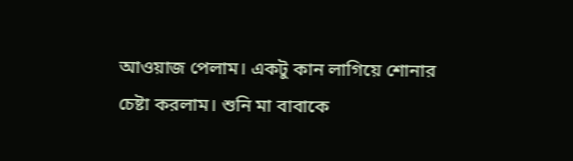আওয়াজ পেলাম। একটু কান লাগিয়ে শোনার চেষ্টা করলাম। শুনি মা বাবাকে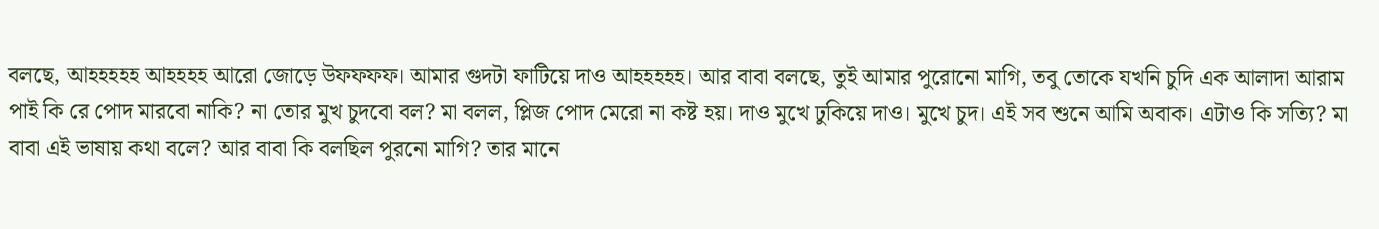বলছে, আহহহহহ আহহহহ আরো জোড়ে উফফফফ। আমার গুদটা ফাটিয়ে দাও আহহহহহ। আর বাবা বলছে, তুই আমার পুরোনো মাগি, তবু তোকে যখনি চুদি এক আলাদা আরাম পাই কি রে পোদ মারবো নাকি? না তোর মুখ চুদবো বল? মা বলল, প্লিজ পোদ মেরো না কষ্ট হয়। দাও মুখে ঢুকিয়ে দাও। মুখে চুদ। এই সব শুনে আমি অবাক। এটাও কি সত্যি? মা বাবা এই ভাষায় কথা বলে? আর বাবা কি বলছিল পুরনো মাগি? তার মানে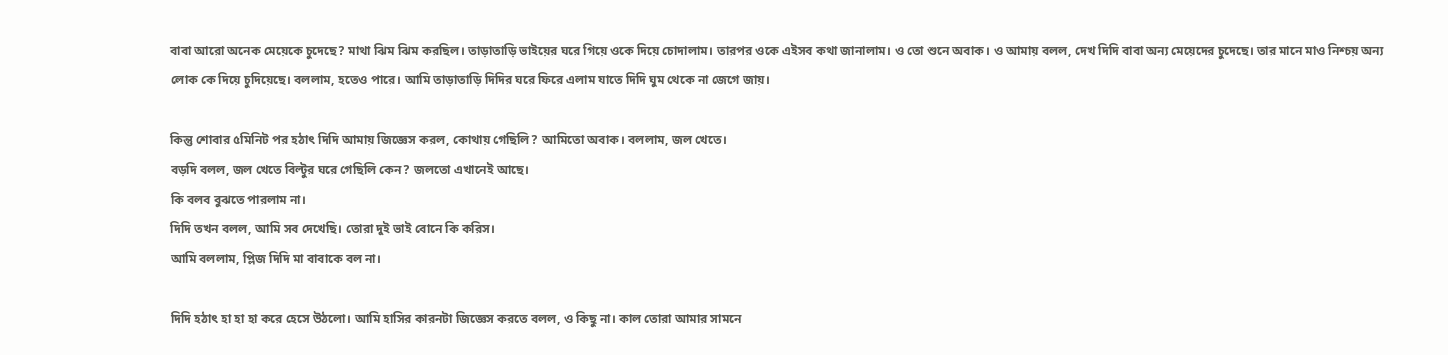বাবা আরো অনেক মেয়েকে চুদেছে? মাথা ঝিম ঝিম করছিল। তাড়াতাড়ি ভাইয়ের ঘরে গিয়ে ওকে দিয়ে চোদালাম। তারপর ওকে এইসব কথা জানালাম। ও তো শুনে অবাক। ও আমায় বলল, দেখ দিদি বাবা অন্য মেয়েদের চুদেছে। তার মানে মাও নিশ্চয় অন্য লোক কে দিয়ে চুদিয়েছে। বললাম, হতেও পারে। আমি তাড়াতাড়ি দিদির ঘরে ফিরে এলাম যাতে দিদি ঘুম থেকে না জেগে জায়।

কিন্তু শোবার ৫মিনিট পর হঠাৎ দিদি আমায় জিজ্ঞেস করল, কোথায় গেছিলি? আমিতো অবাক। বললাম, জল খেতে।
বড়দি বলল, জল খেতে বিল্টুর ঘরে গেছিলি কেন? জলতো এখানেই আছে।
কি বলব বুঝতে পারলাম না।
দিদি তখন বলল, আমি সব দেখেছি। তোরা দুই ভাই বোনে কি করিস।
আমি বললাম, প্লিজ দিদি মা বাবাকে বল না।

দিদি হঠাৎ হা হা হা করে হেসে উঠলো। আমি হাসির কারনটা জিজ্ঞেস করতে বলল, ও কিছু না। কাল তোরা আমার সামনে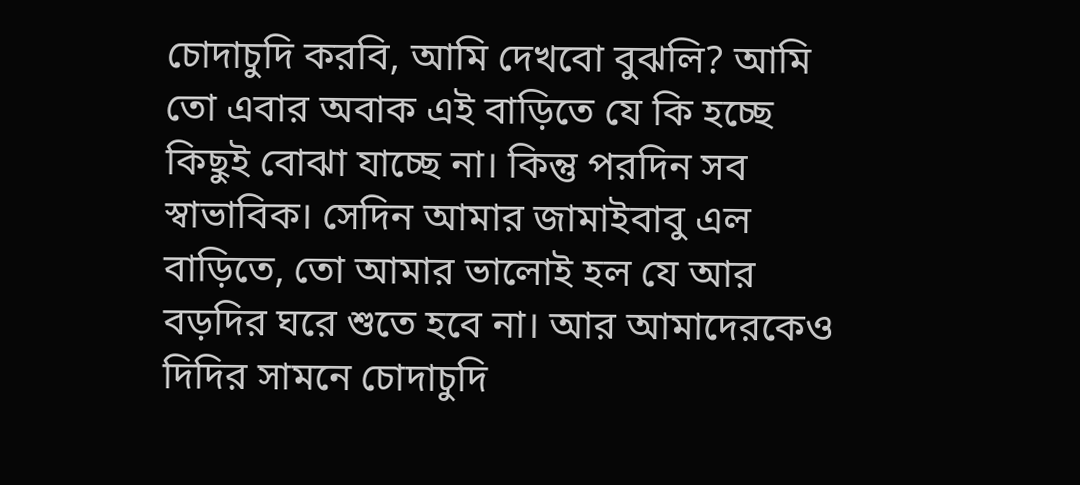চোদাচুদি করবি, আমি দেখবো বুঝলি? আমি তো এবার অবাক এই বাড়িতে যে কি হচ্ছে কিছুই বোঝা যাচ্ছে না। কিন্তু পরদিন সব স্বাভাবিক। সেদিন আমার জামাইবাবু এল বাড়িতে, তো আমার ভালোই হল যে আর বড়দির ঘরে শুতে হবে না। আর আমাদেরকেও দিদির সামনে চোদাচুদি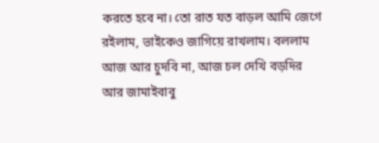করতে হবে না। তো রাত যত বাড়ল আমি জেগে রইলাম, ভাইকেও জাগিয়ে রাখলাম। বললাম আজ আর চুদবি না, আজ চল দেখি বড়দির আর জামাইবাবু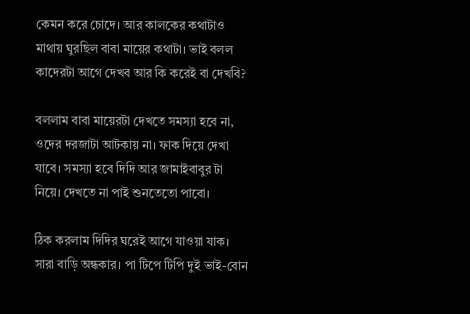কেমন করে চোদে। আর কালকের কথাটাও মাথায় ঘুরছিল বাবা মায়ের কথাটা। ভাই বলল কাদেরটা আগে দেখব আর কি করেই বা দেখবি?

বললাম বাবা মায়েরটা দেখতে সমস্যা হবে না, ওদের দরজাটা আটকায় না। ফাক দিয়ে দেখা যাবে। সমস্যা হবে দিদি আর জামাইবাবুর টা নিয়ে। দেখতে না পাই শুনতেতো পাবো।

ঠিক করলাম দিদির ঘরেই আগে যাওয়া যাক। সারা বাড়ি অন্ধকার। পা টিপে টিপি দুই ভাই-বোন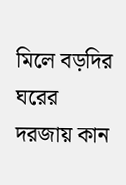মিলে বড়দির ঘরের দরজায় কান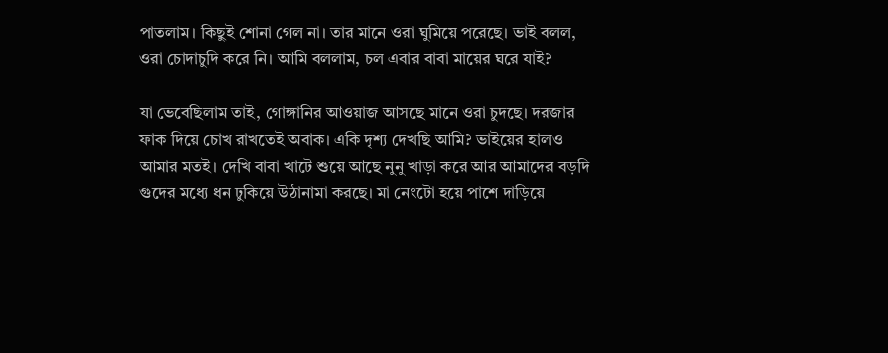পাতলাম। কিছুই শোনা গেল না। তার মানে ওরা ঘুমিয়ে পরেছে। ভাই বলল, ওরা চোদাচুদি করে নি। আমি বললাম, চল এবার বাবা মায়ের ঘরে যাই?

যা ভেবেছিলাম তাই, গোঙ্গানির আওয়াজ আসছে মানে ওরা চুদছে। দরজার ফাক দিয়ে চোখ রাখতেই অবাক। একি দৃশ্য দেখছি আমি? ভাইয়ের হালও আমার মতই। দেখি বাবা খাটে শুয়ে আছে নুনু খাড়া করে আর আমাদের বড়দি গুদের মধ্যে ধন ঢুকিয়ে উঠানামা করছে। মা নেংটো হয়ে পাশে দাড়িয়ে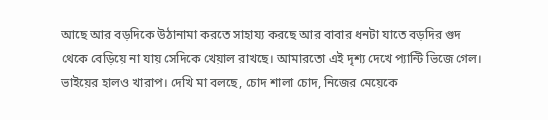আছে আর বড়দিকে উঠানামা করতে সাহায্য করছে আর বাবার ধনটা যাতে বড়দির গুদ থেকে বেড়িয়ে না যায় সেদিকে খেয়াল রাখছে। আমারতো এই দৃশ্য দেখে প্যান্টি ভিজে গেল। ভাইয়ের হালও খারাপ। দেখি মা বলছে, চোদ শালা চোদ, নিজের মেয়েকে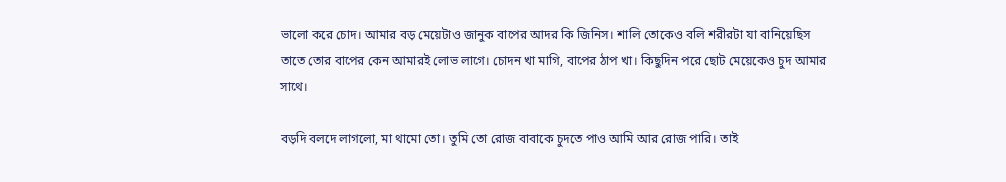ভালো করে চোদ। আমার বড় মেয়েটাও জানুক বাপের আদর কি জিনিস। শালি তোকেও বলি শরীরটা যা বানিয়েছিস তাতে তোর বাপের কেন আমারই লোভ লাগে। চোদন খা মাগি, বাপের ঠাপ খা। কিছুদিন পরে ছোট মেয়েকেও চুদ আমার সাথে।

বড়দি বলদে লাগলো, মা থামো তো। তুমি তো রোজ বাবাকে চুদতে পাও আমি আর রোজ পারি। তাই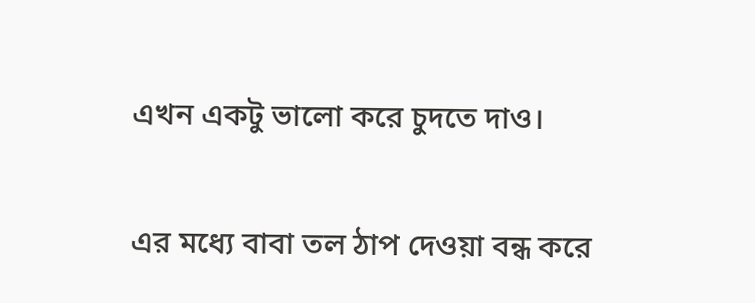এখন একটু ভালো করে চুদতে দাও।

এর মধ্যে বাবা তল ঠাপ দেওয়া বন্ধ করে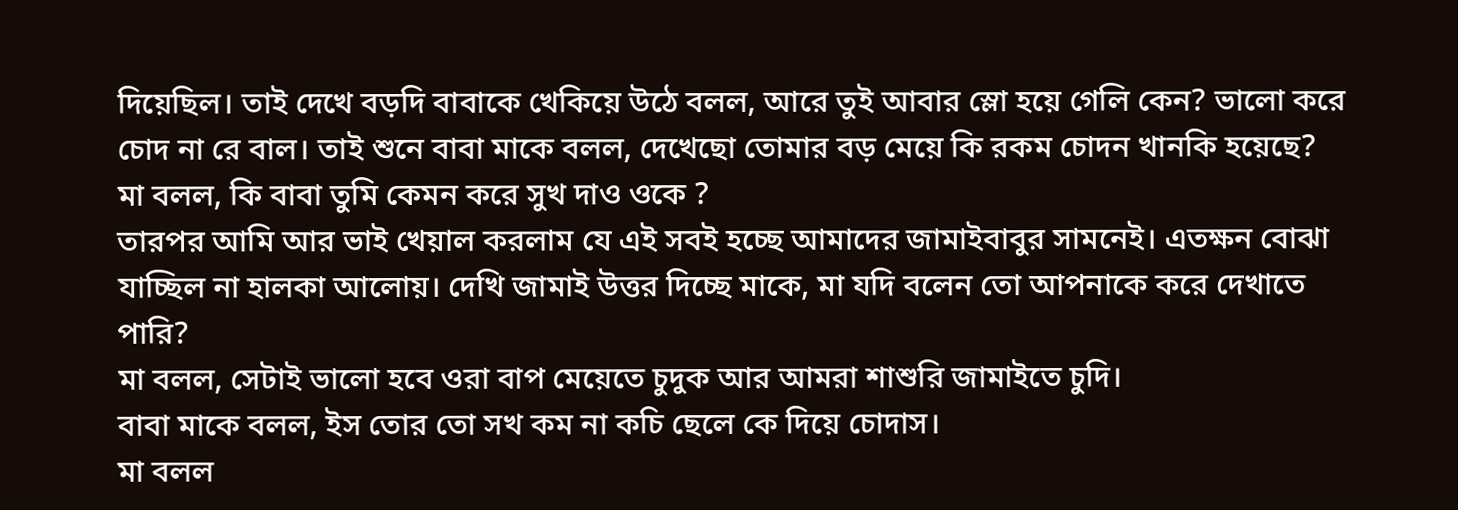দিয়েছিল। তাই দেখে বড়দি বাবাকে খেকিয়ে উঠে বলল, আরে তুই আবার স্লো হয়ে গেলি কেন? ভালো করে চোদ না রে বাল। তাই শুনে বাবা মাকে বলল, দেখেছো তোমার বড় মেয়ে কি রকম চোদন খানকি হয়েছে?
মা বলল, কি বাবা তুমি কেমন করে সুখ দাও ওকে ?
তারপর আমি আর ভাই খেয়াল করলাম যে এই সবই হচ্ছে আমাদের জামাইবাবুর সামনেই। এতক্ষন বোঝা যাচ্ছিল না হালকা আলোয়। দেখি জামাই উত্তর দিচ্ছে মাকে, মা যদি বলেন তো আপনাকে করে দেখাতে পারি?
মা বলল, সেটাই ভালো হবে ওরা বাপ মেয়েতে চুদুক আর আমরা শাশুরি জামাইতে চুদি।
বাবা মাকে বলল, ইস তোর তো সখ কম না কচি ছেলে কে দিয়ে চোদাস।
মা বলল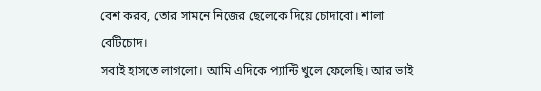বেশ করব, তোর সামনে নিজের ছেলেকে দিয়ে চোদাবো। শালা বেটিচোদ।
সবাই হাসতে লাগলো। আমি এদিকে প্যান্টি খুলে ফেলেছি। আর ভাই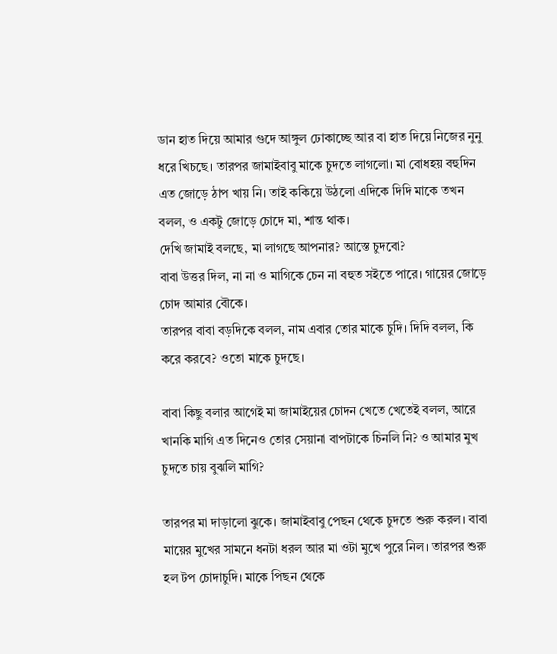ডান হাত দিয়ে আমার গুদে আঙ্গুল ঢোকাচ্ছে আর বা হাত দিয়ে নিজের নুনু ধরে খিচছে। তারপর জামাইবাবু মাকে চুদতে লাগলো। মা বোধহয় বহুদিন এত জোড়ে ঠাপ খায় নি। তাই ককিয়ে উঠলো এদিকে দিদি মাকে তখন বলল, ও একটু জোড়ে চোদে মা, শান্ত থাক।
দেখি জামাই বলছে, মা লাগছে আপনার? আস্তে চুদবো?
বাবা উত্তর দিল, না না ও মাগিকে চেন না বহুত সইতে পারে। গায়ের জোড়ে চোদ আমার বৌকে।
তারপর বাবা বড়দিকে বলল, নাম এবার তোর মাকে চুদি। দিদি বলল, কি করে করবে? ওতো মাকে চুদছে।

বাবা কিছু বলার আগেই মা জামাইয়ের চোদন খেতে খেতেই বলল, আরে খানকি মাগি এত দিনেও তোর সেয়ানা বাপটাকে চিনলি নি? ও আমার মুখ চুদতে চায় বুঝলি মাগি?

তারপর মা দাড়ালো ঝুকে। জামাইবাবু পেছন থেকে চুদতে শুরু করল। বাবা মায়ের মুখের সামনে ধনটা ধরল আর মা ওটা মুখে পুরে নিল। তারপর শুরু হল টপ চোদাচুদি। মাকে পিছন থেকে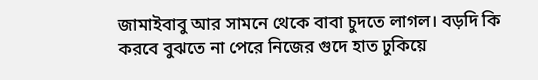জামাইবাবু আর সামনে থেকে বাবা চুদতে লাগল। বড়দি কি করবে বুঝতে না পেরে নিজের গুদে হাত ঢুকিয়ে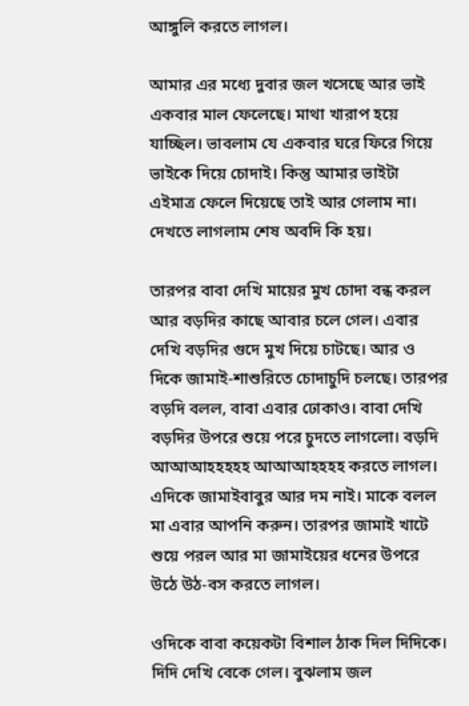আঙ্গুলি করতে লাগল।

আমার এর মধ্যে দুবার জল খসেছে আর ভাই একবার মাল ফেলেছে। মাথা খারাপ হয়ে যাচ্ছিল। ভাবলাম যে একবার ঘরে ফিরে গিয়ে ভাইকে দিয়ে চোদাই। কিন্তু আমার ভাইটা এইমাত্র ফেলে দিয়েছে তাই আর গেলাম না। দেখতে লাগলাম শেষ অবদি কি হয়।

তারপর বাবা দেখি মায়ের মুখ চোদা বন্ধ করল আর বড়দির কাছে আবার চলে গেল। এবার দেখি বড়দির গুদে মুখ দিয়ে চাটছে। আর ও দিকে জামাই-শাশুরিতে চোদাচুদি চলছে। তারপর বড়দি বলল, বাবা এবার ঢোকাও। বাবা দেখি বড়দির উপরে শুয়ে পরে চুদতে লাগলো। বড়দি আআআহহহহহ আআআহহহহ করতে লাগল। এদিকে জামাইবাবুর আর দম নাই। মাকে বলল মা এবার আপনি করুন। তারপর জামাই খাটে শুয়ে পরল আর মা জামাইয়ের ধনের উপরে উঠে উঠ-বস করতে লাগল।

ওদিকে বাবা কয়েকটা বিশাল ঠাক দিল দিদিকে। দিদি দেখি বেকে গেল। বুঝলাম জল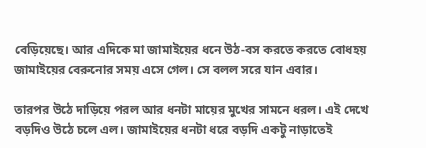বেড়িয়েছে। আর এদিকে মা জামাইয়ের ধনে উঠ-বস করতে করতে বোধহয় জামাইয়ের বেরুনোর সময় এসে গেল। সে বলল সরে যান এবার।

তারপর উঠে দাড়িয়ে পরল আর ধনটা মায়ের মুখের সামনে ধরল। এই দেখে বড়দিও উঠে চলে এল। জামাইয়ের ধনটা ধরে বড়দি একটু নাড়াতেই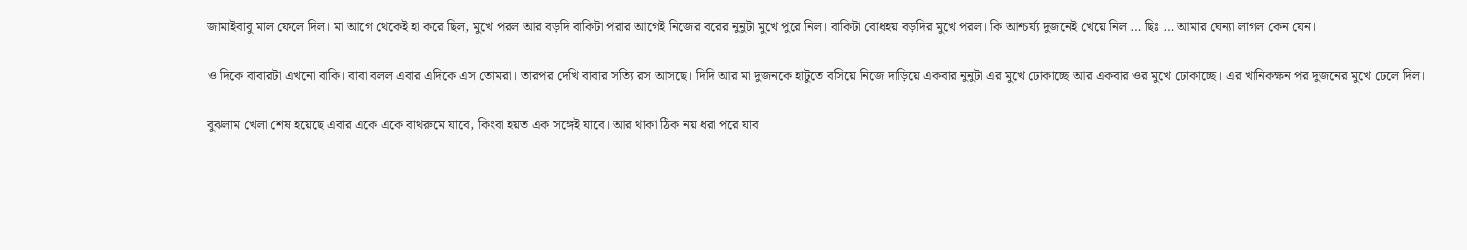জামাইবাবু মাল ফেলে দিল। মা আগে থেকেই হা করে ছিল, মুখে পরল আর বড়দি বাকিটা পরার আগেই নিজের বরের নুনুটা মুখে পুরে নিল। বাকিটা বোধহয় বড়দির মুখে পরল। কি আশ্চর্য্য দুজনেই খেয়ে নিল … ছিঃ … আমার ঘেন্যা লাগল কেন যেন।

ও দিকে বাবারটা এখনো বাকি। বাবা বলল এবার এদিকে এস তোমরা। তারপর দেখি বাবার সত্যি রস আসছে। দিদি আর মা দুজনকে হাটুতে বসিয়ে নিজে দাড়িয়ে একবার নুনুটা এর মুখে ঢোকাচ্ছে আর একবার ওর মুখে ঢোকাচ্ছে। এর খানিকক্ষন পর দুজনের মুখে ঢেলে দিল।

বুঝলাম খেলা শেষ হয়েছে এবার একে একে বাথরুমে যাবে, কিংবা হয়ত এক সঙ্গেই যাবে। আর থাকা ঠিক নয় ধরা পরে যাব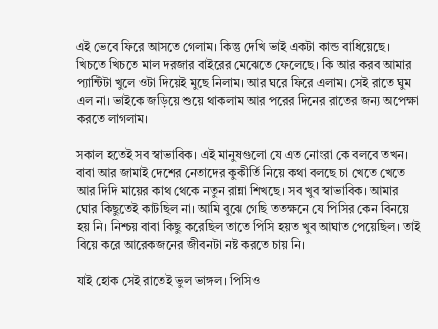এই ভেবে ফিরে আসতে গেলাম। কিন্তু দেখি ভাই একটা কান্ড বাধিয়েছে। খিচতে খিচতে মাল দরজার বাইরের মেঝেতে ফেলেছে। কি আর করব আমার প্যান্টিটা খুলে ওটা দিয়েই মুছে নিলাম। আর ঘরে ফিরে এলাম। সেই রাতে ঘুম এল না। ভাইকে জড়িয়ে শুয়ে থাকলাম আর পরের দিনের রাতের জন্য অপেক্ষা করতে লাগলাম।

সকাল হতেই সব স্বাভাবিক। এই মানুষগুলো যে এত নোংরা কে বলবে তখন। বাবা আর জামাই দেশের নেতাদের কুকীর্তি নিয়ে কথা বলছে চা খেতে খেতে আর দিদি মায়ের কাথ থেকে নতুন রান্না শিখছে। সব খুব স্বাভাবিক। আমার ঘোর কিছুতেই কাটছিল না। আমি বুঝে গেছি ততক্ষনে যে পিসির কেন বিনয়ে হয় নি। নিশ্চয় বাবা কিছু করেছিল তাতে পিসি হয়ত খুব আঘাত পেয়েছিল। তাই বিয়ে করে আরেকজনের জীবনটা নষ্ট করতে চায় নি।

যাই হোক সেই রাতেই ভুল ভাঙ্গল। পিসিও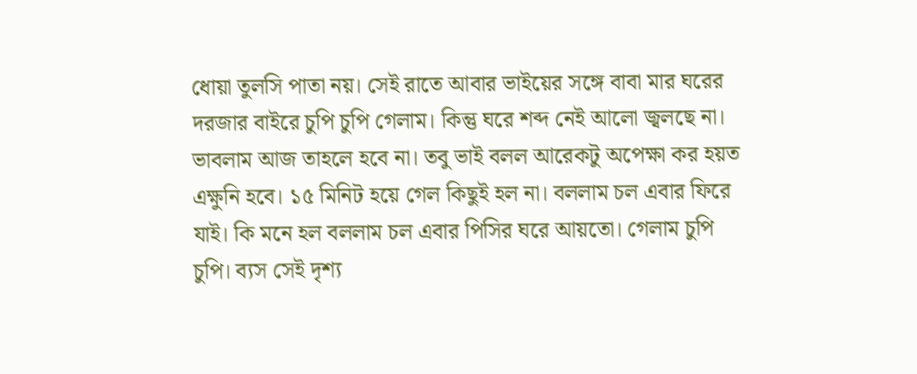ধোয়া তুলসি পাতা নয়। সেই রাতে আবার ভাইয়ের সঙ্গে বাবা মার ঘরের দরজার বাইরে চুপি চুপি গেলাম। কিন্তু ঘরে শব্দ নেই আলো জ্বলছে না। ভাবলাম আজ তাহলে হবে না। তবু ভাই বলল আরেকটু অপেক্ষা কর হয়ত এক্ষুনি হবে। ১৫ মিনিট হয়ে গেল কিছুই হল না। বললাম চল এবার ফিরে যাই। কি মনে হল বললাম চল এবার পিসির ঘরে আয়তো। গেলাম চুপি চুপি। ব্যস সেই দৃশ্য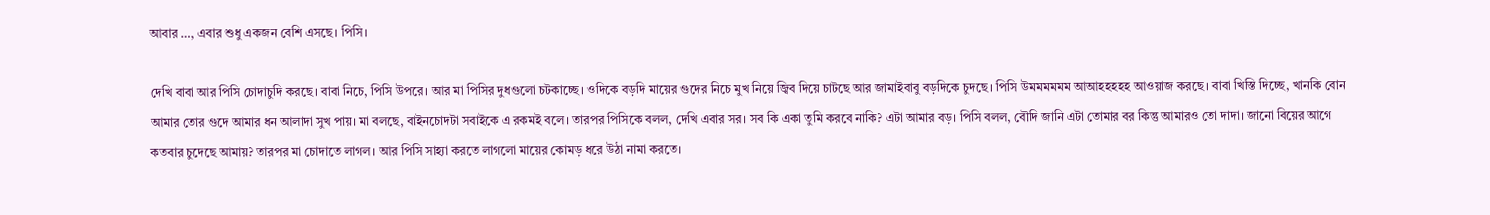আবার …, এবার শুধু একজন বেশি এসছে। পিসি।

দেখি বাবা আর পিসি চোদাচুদি করছে। বাবা নিচে, পিসি উপরে। আর মা পিসির দুধগুলো চটকাচ্ছে। ওদিকে বড়দি মায়ের গুদের নিচে মুখ নিয়ে জ্বিব দিয়ে চাটছে আর জামাইবাবু বড়দিকে চুদছে। পিসি উমমমমমম আআহহহহহ আওয়াজ করছে। বাবা খিস্তি দিচ্ছে, খানকি বোন আমার তোর গুদে আমার ধন আলাদা সুখ পায়। মা বলছে, বাইনচোদটা সবাইকে এ রকমই বলে। তারপর পিসিকে বলল, দেখি এবার সর। সব কি একা তুমি করবে নাকি? এটা আমার বড়। পিসি বলল, বৌদি জানি এটা তোমার বর কিন্তু আমারও তো দাদা। জানো বিয়ের আগে কতবার চুদেছে আমায়? তারপর মা চোদাতে লাগল। আর পিসি সাহ্যা করতে লাগলো মায়ের কোমড় ধরে উঠা নামা করতে।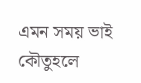এমন সময় ভাই কৌতুহলে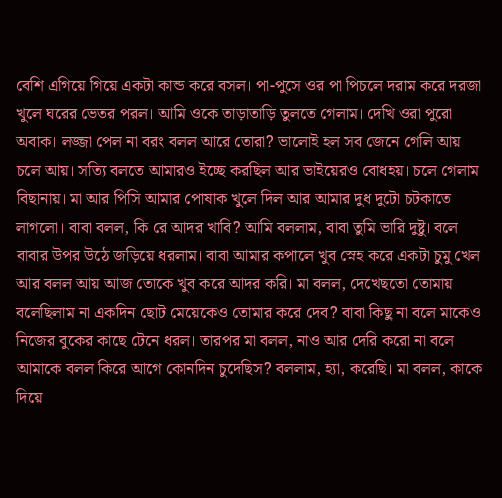বেশি এগিয়ে গিয়ে একটা কান্ড করে বসল। পা-পুসে ওর পা পিচলে দরাম করে দরজা খুলে ঘরের ভেতর পরল। আমি ওকে তাড়াতাড়ি তুলতে গেলাম। দেখি ওরা পুরো অবাক। লজ্জা পেল না বরং বলল আরে তোরা? ভালোই হল সব জেনে গেলি আয় চলে আয়। সত্যি বলতে আমারও ইচ্ছে করছিল আর ভাইয়েরও বোধহয়। চলে গেলাম বিছানায়। মা আর পিসি আমার পোষাক খুলে দিল আর আমার দুধ দুটো চটকাতে লাগলো। বাবা বলল, কি রে আদর খাবি? আমি বললাম, বাবা তুমি ভারি দুষ্টু। বলে বাবার উপর উঠে জড়িয়ে ধরলাম। বাবা আমার কপালে খুব স্নেহ করে একটা চুমু খেল আর বলল আয় আজ তোকে খুব করে আদর করি। মা বলল, দেখেছতো তোমায় বলেছিলাম না একদিন ছোট মেয়েকেও তোমার করে দেব? বাবা কিছু না বলে মাকেও নিজের বুকের কাছে টেনে ধরল। তারপর মা বলল, নাও আর দেরি করো না বলে আমাকে বলল কিরে আগে কোনদিন চুদেছিস? বললাম, হ্যা, করেছি। মা বলল, কাকে দিয়ে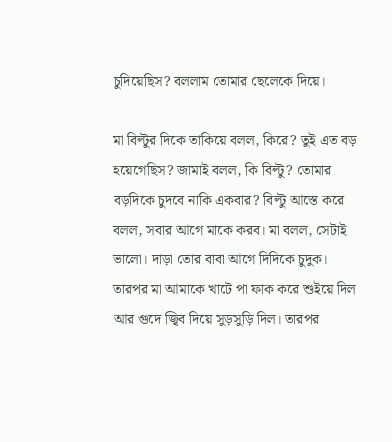চুদিয়েছিস? বললাম তোমার ছেলেকে দিয়ে।

মা বিল্টুর দিকে তাকিয়ে বলল, কিরে? তুই এত বড় হয়েগেছিস? জামাই বলল, কি বিল্টু? তোমার বড়দিকে চুদবে নাকি একবার? বিল্টু আস্তে করে বলল, সবার আগে মাকে করব। মা বলল, সেটাই ভালো। দাড়া তোর বাবা আগে দিদিকে চুদুক। তারপর মা আমাকে খাটে পা ফাক করে শুইয়ে দিল আর গুদে জ্বিব দিয়ে সুড়সুড়ি দিল। তারপর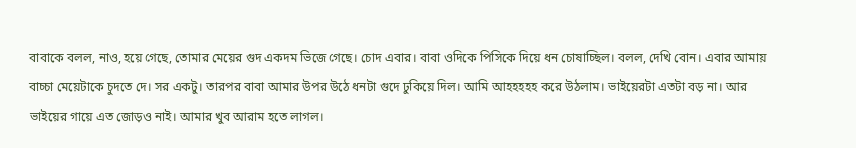বাবাকে বলল, নাও, হয়ে গেছে, তোমার মেয়ের গুদ একদম ভিজে গেছে। চোদ এবার। বাবা ওদিকে পিসিকে দিয়ে ধন চোষাচ্ছিল। বলল, দেখি বোন। এবার আমায় বাচ্চা মেয়েটাকে চুদতে দে। সর একটু। তারপর বাবা আমার উপর উঠে ধনটা গুদে ঢুকিয়ে দিল। আমি আহহহহহ করে উঠলাম। ভাইয়েরটা এতটা বড় না। আর ভাইয়ের গায়ে এত জোড়ও নাই। আমার খুব আরাম হতে লাগল।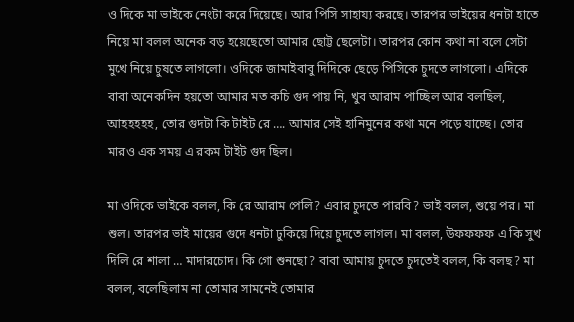ও দিকে মা ভাইকে নেংটা করে দিয়েছে। আর পিসি সাহায্য করছে। তারপর ভাইয়ের ধনটা হাতে নিয়ে মা বলল অনেক বড় হয়েছেতো আমার ছোট্ট ছেলেটা। তারপর কোন কথা না বলে সেটা মুখে নিয়ে চুষতে লাগলো। ওদিকে জামাইবাবু দিদিকে ছেড়ে পিসিকে চুদতে লাগলো। এদিকে বাবা অনেকদিন হয়তো আমার মত কচি গুদ পায় নি, খুব আরাম পাচ্ছিল আর বলছিল, আহহহহহ, তোর গুদটা কি টাইট রে …. আমার সেই হানিমুনের কথা মনে পড়ে যাচ্ছে। তোর মারও এক সময় এ রকম টাইট গুদ ছিল।

মা ওদিকে ভাইকে বলল, কি রে আরাম পেলি? এবার চুদতে পারবি? ভাই বলল, শুয়ে পর। মা শুল। তারপর ভাই মায়ের গুদে ধনটা ঢুকিয়ে দিয়ে চুদতে লাগল। মা বলল, উফফফফ এ কি সুখ দিলি রে শালা … মাদারচোদ। কি গো শুনছো? বাবা আমায় চুদতে চুদতেই বলল, কি বলছ? মা বলল, বলেছিলাম না তোমার সামনেই তোমার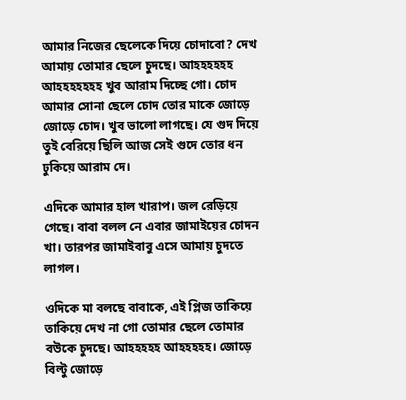আমার নিজের ছেলেকে দিয়ে চোদাবো? দেখ আমায় তোমার ছেলে চুদছে। আহহহহহহ আহহহহহহহ খুব আরাম দিচ্ছে গো। চোদ আমার সোনা ছেলে চোদ তোর মাকে জোড়ে জোড়ে চোদ। খুব ভালো লাগছে। যে গুদ দিয়ে তুই বেরিয়ে ছিলি আজ সেই গুদে তোর ধন ঢুকিয়ে আরাম দে।

এদিকে আমার হাল খারাপ। জল রেড়িয়ে গেছে। বাবা বলল নে এবার জামাইয়ের চোদন খা। তারপর জামাইবাবু এসে আমায় চুদতে লাগল।

ওদিকে মা বলছে বাবাকে, এই প্লিজ তাকিয়ে তাকিয়ে দেখ না গো তোমার ছেলে তোমার বউকে চুদছে। আহহহহহ আহহহহহ। জোড়ে বিল্টু জোড়ে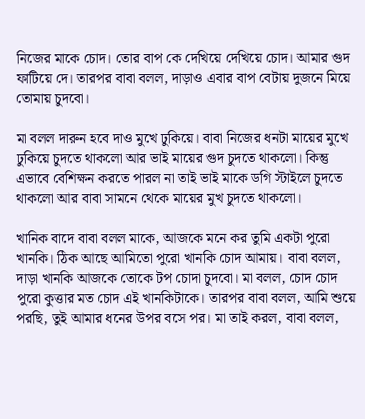নিজের মাকে চোদ। তোর বাপ কে দেখিয়ে দেখিয়ে চোদ। আমার গুদ ফাটিয়ে দে। তারপর বাবা বলল, দাড়াও এবার বাপ বেটায় দুজনে মিয়ে তোমায় চুদবো।

মা বলল দারুন হবে দাও মুখে ঢুকিয়ে। বাবা নিজের ধনটা মায়ের মুখে ঢুকিয়ে চুদতে থাকলো আর ভাই মায়ের গুদ চুদতে থাকলো। কিন্তু এভাবে বেশিক্ষন করতে পারল না তাই ভাই মাকে ডগি স্টাইলে চুদতে থাকলো আর বাবা সামনে থেকে মায়ের মুখ চুদতে থাকলো।

খানিক বাদে বাবা বলল মাকে, আজকে মনে কর তুমি একটা পুরো খানকি। ঠিক আছে আমিতো পুরো খানকি চোদ আমায়। বাবা বলল, দাড়া খানকি আজকে তোকে টপ চোদা চুদবো। মা বলল, চোদ চোদ পুরো কুত্তার মত চোদ এই খানকিটাকে। তারপর বাবা বলল, আমি শুয়ে পরছি, তুই আমার ধনের উপর বসে পর। মা তাই করল, বাবা বলল,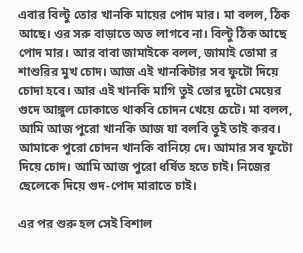এবার বিল্টু তোর খানকি মায়ের পোদ মার। মা বলল, ঠিক আছে। ওর সরু বাড়াতে অত লাগবে না। বিল্টু ঠিক আছে পোদ মার। আর বাবা জামাইকে বলল, জামাই তোমা র শাশুরির মুখ চোদ। আজ এই খানকিটার সব ফুটো দিয়ে চোদা হবে। আর এই খানকি মাগি তুই তোর দুটো মেয়ের গুদে আঙ্গুল ঢোকাতে থাকবি চোদন খেয়ে চেটে। মা বলল, আমি আজ পুরো খানকি আজ যা বলবি তুই তাই করব। আমাকে পুরো চোদন খানকি বানিয়ে দে। আমার সব ফুটো দিয়ে চোদ। আমি আজ পুরো ধর্ষিত হতে চাই। নিজের ছেলেকে দিয়ে গুদ-পোদ মারাতে চাই।

এর পর শুরু হল সেই বিশাল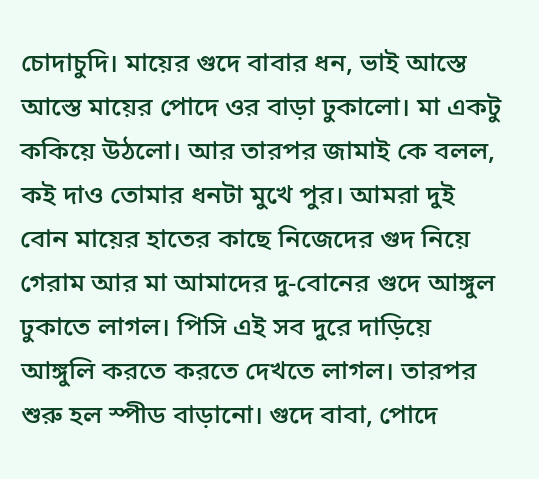চোদাচুদি। মায়ের গুদে বাবার ধন, ভাই আস্তে আস্তে মায়ের পোদে ওর বাড়া ঢুকালো। মা একটু ককিয়ে উঠলো। আর তারপর জামাই কে বলল, কই দাও তোমার ধনটা মুখে পুর। আমরা দুই বোন মায়ের হাতের কাছে নিজেদের গুদ নিয়ে গেরাম আর মা আমাদের দু-বোনের গুদে আঙ্গুল ঢুকাতে লাগল। পিসি এই সব দুরে দাড়িয়ে আঙ্গুলি করতে করতে দেখতে লাগল। তারপর শুরু হল স্পীড বাড়ানো। গুদে বাবা, পোদে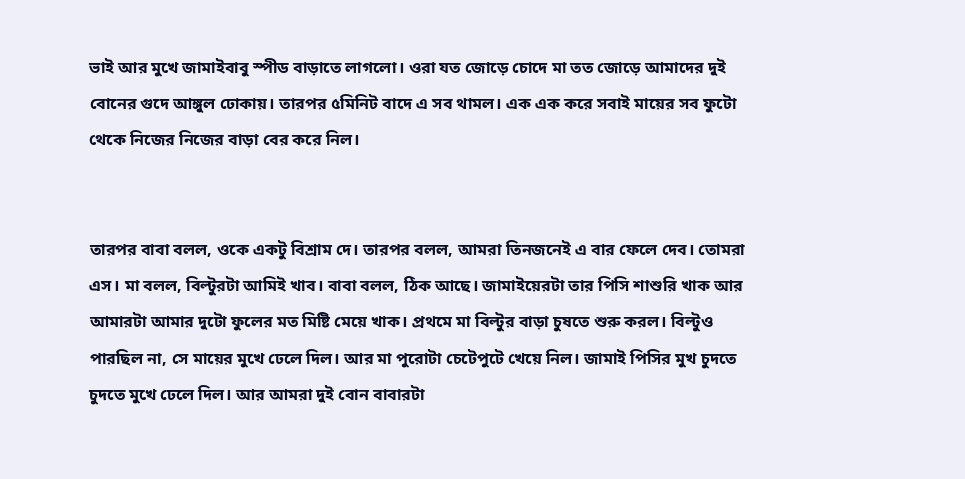ভাই আর মুখে জামাইবাবু স্পীড বাড়াতে লাগলো। ওরা যত জোড়ে চোদে মা তত জোড়ে আমাদের দুই বোনের গুদে আঙ্গুল ঢোকায়। তারপর ৫মিনিট বাদে এ সব থামল। এক এক করে সবাই মায়ের সব ফুটো থেকে নিজের নিজের বাড়া বের করে নিল।


তারপর বাবা বলল, ওকে একটু বিশ্রাম দে। তারপর বলল, আমরা তিনজনেই এ বার ফেলে দেব। তোমরা এস। মা বলল, বিল্টুরটা আমিই খাব। বাবা বলল, ঠিক আছে। জামাইয়েরটা তার পিসি শাশুরি খাক আর আমারটা আমার দুটো ফুলের মত মিষ্টি মেয়ে খাক। প্রথমে মা বিল্টুর বাড়া চুষতে শুরু করল। বিল্টুও পারছিল না, সে মায়ের মুখে ঢেলে দিল। আর মা পুরোটা চেটেপুটে খেয়ে নিল। জামাই পিসির মুখ চুদতে চুদতে মুখে ঢেলে দিল। আর আমরা দুই বোন বাবারটা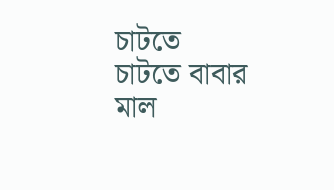চাটতে চাটতে বাবার মাল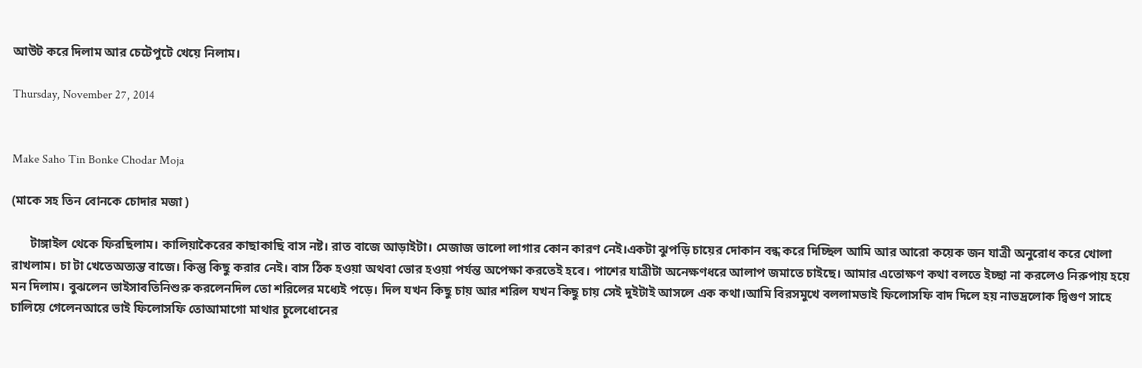আউট করে দিলাম আর চেটেপুটে খেয়ে নিলাম।

Thursday, November 27, 2014


Make Saho Tin Bonke Chodar Moja

(মাকে সহ তিন বোনকে চোদার মজা )

      টাঙ্গাইল থেকে ফিরছিলাম। কালিয়াকৈরের কাছাকাছি বাস নষ্ট। রাত বাজে আড়াইটা। মেজাজ ভালো লাগার কোন কারণ নেই।একটা ঝুপড়ি চায়ের দোকান বন্ধ করে দিচ্ছিল আমি আর আরো কয়েক জন যাত্রী অনুরোধ করে খোলা রাখলাম। চা টা খেতেঅত্যন্ত বাজে। কিন্তু কিছু করার নেই। বাস ঠিক হওয়া অথবা ভোর হওয়া পর্যন্ত অপেক্ষা করতেই হবে। পাশের যাত্রীটা অনেক্ষণধরে আলাপ জমাতে চাইছে। আমার এতোক্ষণ কথা বলতে ইচ্ছা না করলেও নিরুপায় হয়ে মন দিলাম। বুঝলেন ভাইসাবতিনিশুরু করলেনদিল তো শরিলের মধ্যেই পড়ে। দিল যখন কিছু চায় আর শরিল যখন কিছু চায় সেই দুইটাই আসলে এক কথা।আমি বিরসমুখে বললামভাই ফিলোসফি বাদ দিলে হয় নাভদ্রলোক দ্বিগুণ সাহে চালিয়ে গেলেনআরে ভাই ফিলোসফি তোআমাগো মাথার চুলেধোনের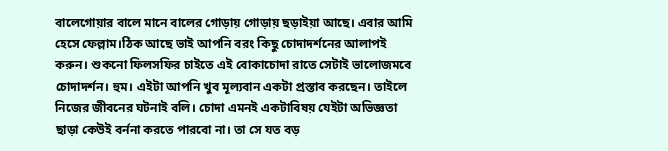বালেগোয়ার বালে মানে বালের গোড়ায় গোড়ায় ছড়াইয়া আছে। এবার আমি হেসে ফেল্লাম।ঠিক আছে ভাই আপনি বরং কিছু চোদাদর্শনের আলাপই করুন। শুকনো ফিলসফির চাইতে এই বোকাচোদা রাতে সেটাই ভালোজমবে
চোদাদর্শন। হুম। এইটা আপনি খুব মূল্যবান একটা প্রস্তাব করছেন। তাইলে নিজের জীবনের ঘটনাই বলি। চোদা এমনই একটাবিষয় যেইটা অভিজ্ঞতা ছাড়া কেউই বর্ননা করতে পারবো না। তা সে যত বড়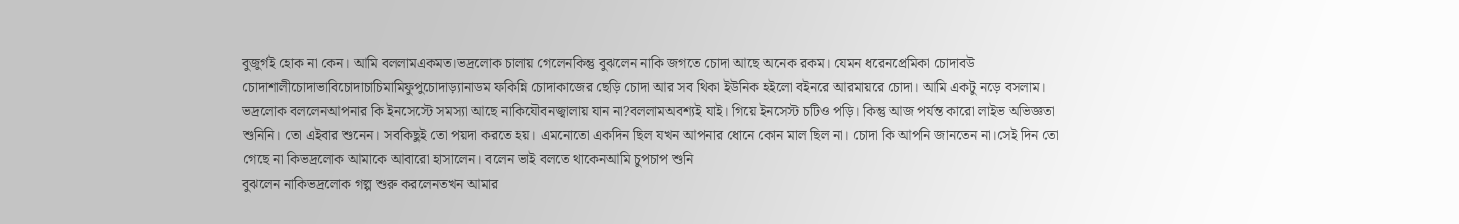বুজুর্গই হোক না কেন। আমি বললামএকমত।ভদ্রলোক চালায় গেলেনকিন্তু বুঝলেন নাকি জগতে চোদা আছে অনেক রকম। যেমন ধরেনপ্রেমিকা চোদাবউ চোদাশালীচোদাভাবিচোদাচাচিমামিফুপুচোদাড়্যানাডম ফকিন্নি চোদাকাজের ছেড়ি চোদা আর সব থিকা ইউনিক হইলো বইনরে আরমায়রে চোদা। আমি একটু নড়ে বসলাম। ভদ্রলোক বললেনআপনার কি ইনসেস্টে সমস্যা আছে নাকিযৌবনজ্বালায় যান না?বললামঅবশ্যই যাই। গিয়ে ইনসেস্ট চটিও পড়ি। কিন্তু আজ পর্যন্ত কারো লাইভ অভিজ্ঞতা শুনিনি। তো এইবার শুনেন। সবকিছুই তো পয়দা করতে হয়। এমনোতো একদিন ছিল যখন আপনার ধোনে কোন মাল ছিল না। চোদা কি আপনি জানতেন না।সেই দিন তো গেছে না কিভদ্রলোক আমাকে আবারো হাসালেন। বলেন ভাই বলতে থাকেনআমি চুপচাপ শুনি
বুঝলেন নাকিভদ্রলোক গল্প শুরু করলেনতখন আমার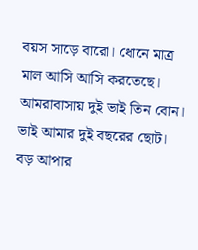বয়স সাড়ে বারো। ধোনে মাত্র মাল আসি আসি করতেছে। আমরাবাসায় দুই ভাই তিন বোন। ভাই আমার দুই বছরের ছোট। বড় আপার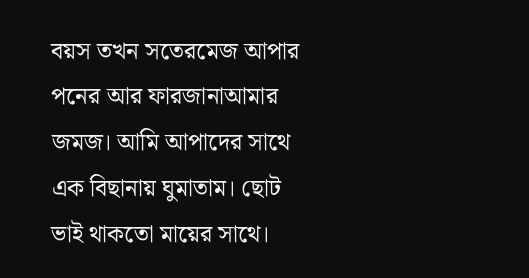বয়স তখন সতেরমেজ আপার পনের আর ফারজানাআমার জমজ। আমি আপাদের সাথে এক বিছানায় ঘুমাতাম। ছোট ভাই থাকতো মায়ের সাথে।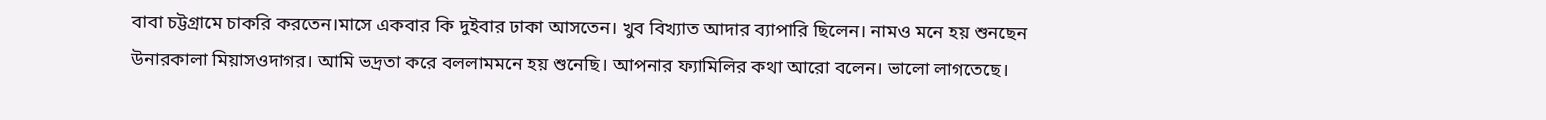বাবা চট্টগ্রামে চাকরি করতেন।মাসে একবার কি দুইবার ঢাকা আসতেন। খুব বিখ্যাত আদার ব্যাপারি ছিলেন। নামও মনে হয় শুনছেন উনারকালা মিয়াসওদাগর। আমি ভদ্রতা করে বললামমনে হয় শুনেছি। আপনার ফ্যামিলির কথা আরো বলেন। ভালো লাগতেছে।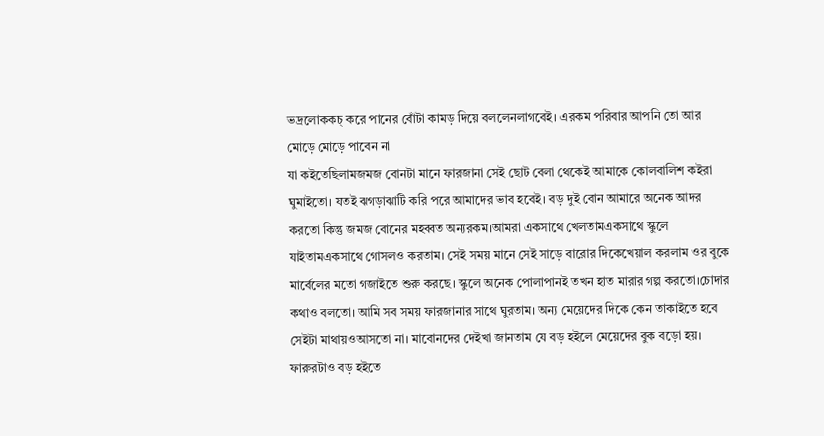ভদ্রলোককচ্ করে পানের বোঁটা কামড় দিয়ে বললেনলাগবেই। এরকম পরিবার আপনি তো আর মোড়ে মোড়ে পাবেন না
যা কইতেছিলামজমজ বোনটা মানে ফারজানা সেই ছোট বেলা থেকেই আমাকে কোলবালিশ কইরা ঘুমাইতো। যতই ঝগড়াঝাটি করি পরে আমাদের ভাব হবেই। বড় দুই বোন আমারে অনেক আদর করতো কিন্তু জমজ বোনের মহব্বত অন্যরকম।আমরা একসাথে খেলতামএকসাথে স্কুলে যাইতামএকসাথে গোসলও করতাম। সেই সময় মানে সেই সাড়ে বারোর দিকেখেয়াল করলাম ওর বুকে মার্বেলের মতো গজাইতে শুরু করছে। স্কুলে অনেক পোলাপানই তখন হাত মারার গল্প করতো।চোদার কথাও বলতো। আমি সব সময় ফারজানার সাথে ঘুরতাম। অন্য মেয়েদের দিকে কেন তাকাইতে হবে সেইটা মাথায়ওআসতো না। মাবোনদের দেইখা জানতাম যে বড় হইলে মেয়েদের বুক বড়ো হয়। ফারুরটাও বড় হইতে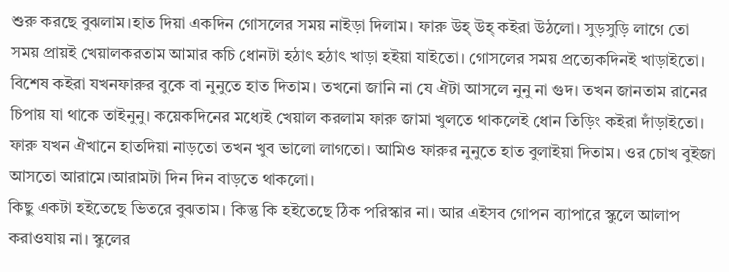শুরু করছে বুঝলাম।হাত দিয়া একদিন গোসলের সময় নাইড়া দিলাম। ফারু উহ্ উহ্ কইরা উঠলো। সুড়সুড়ি লাগে তো সময় প্রায়ই খেয়ালকরতাম আমার কচি ধোনটা হঠাৎ হঠাৎ খাড়া হইয়া যাইতো। গোসলের সময় প্রত্যেকদিনই খাড়াইতো। বিশেষ কইরা যখনফারুর বুকে বা নুনুতে হাত দিতাম। তখনো জানি না যে ঐটা আসলে নুনু না গুদ। তখন জানতাম রানের চিপায় যা থাকে তাইনুনু। কয়েকদিনের মধ্যেই খেয়াল করলাম ফারু জামা খুলতে থাকলেই ধোন তিড়িং কইরা দাঁড়াইতো। ফারু যখন ঐখানে হাতদিয়া নাড়তো তখন খুব ভালো লাগতো। আমিও ফারুর নুনুতে হাত বুলাইয়া দিতাম। ওর চোখ বুইজা আসতো আরামে।আরামটা দিন দিন বাড়তে থাকলো।
কিছু একটা হইতেছে ভিতরে বুঝতাম। কিন্তু কি হইতেছে ঠিক পরিস্কার না। আর এইসব গোপন ব্যাপারে স্কুলে আলাপ করাওযায় না। স্কুলের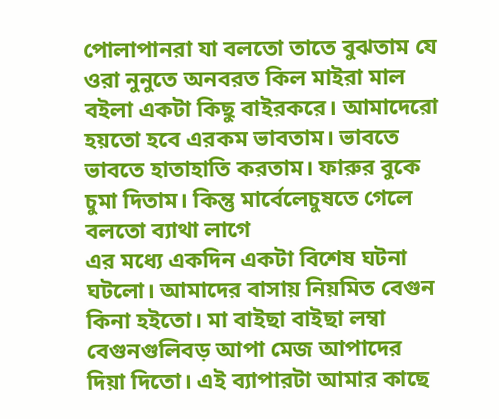পোলাপানরা যা বলতো তাতে বুঝতাম যে ওরা নুনুতে অনবরত কিল মাইরা মাল বইলা একটা কিছু বাইরকরে। আমাদেরো হয়তো হবে এরকম ভাবতাম। ভাবতে ভাবতে হাতাহাতি করতাম। ফারুর বুকে চুমা দিতাম। কিন্তু মার্বেলেচুষতে গেলে বলতো ব্যাথা লাগে
এর মধ্যে একদিন একটা বিশেষ ঘটনা ঘটলো। আমাদের বাসায় নিয়মিত বেগুন কিনা হইতো। মা বাইছা বাইছা লম্বা বেগুনগুলিবড় আপা মেজ আপাদের দিয়া দিতো। এই ব্যাপারটা আমার কাছে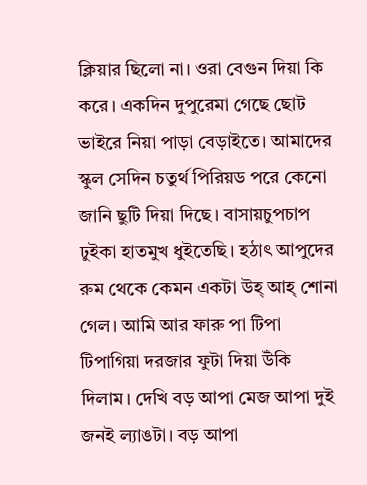ক্লিয়ার ছিলো না। ওরা বেগুন দিয়া কি করে। একদিন দুপুরেমা গেছে ছোট ভাইরে নিয়া পাড়া বেড়াইতে। আমাদের স্কুল সেদিন চতুর্থ পিরিয়ড পরে কেনো জানি ছুটি দিয়া দিছে। বাসায়চুপচাপ ঢুইকা হাতমুখ ধুইতেছি। হঠাৎ আপুদের রুম থেকে কেমন একটা উহ্ আহ্ শোনা গেল। আমি আর ফারু পা টিপা টিপাগিয়া দরজার ফুটা দিয়া উঁকি দিলাম। দেখি বড় আপা মেজ আপা দুই জনই ল্যাঙটা। বড় আপা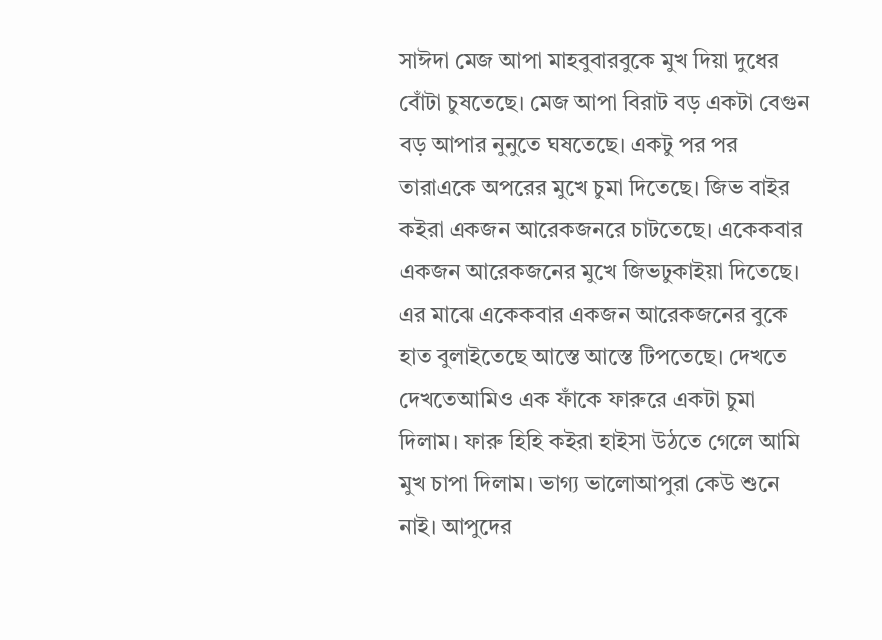সাঈদা মেজ আপা মাহবুবারবুকে মুখ দিয়া দুধের বোঁটা চুষতেছে। মেজ আপা বিরাট বড় একটা বেগুন বড় আপার নুনুতে ঘষতেছে। একটু পর পর তারাএকে অপরের মুখে চুমা দিতেছে। জিভ বাইর কইরা একজন আরেকজনরে চাটতেছে। একেকবার একজন আরেকজনের মুখে জিভঢুকাইয়া দিতেছে। এর মাঝে একেকবার একজন আরেকজনের বুকে হাত বুলাইতেছে আস্তে আস্তে টিপতেছে। দেখতে দেখতেআমিও এক ফাঁকে ফারুরে একটা চুমা দিলাম। ফারু হিহি কইরা হাইসা উঠতে গেলে আমি মুখ চাপা দিলাম। ভাগ্য ভালোআপুরা কেউ শুনে নাই। আপুদের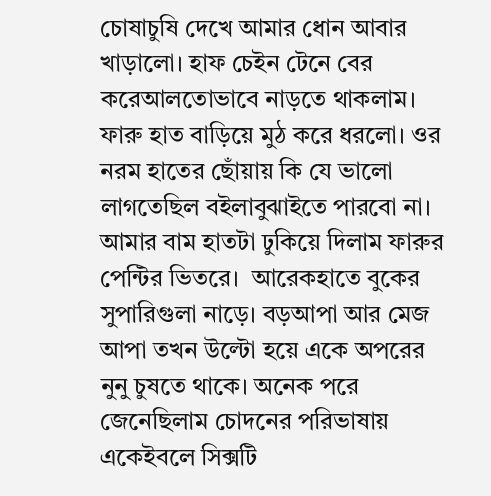চোষাচুষি দেখে আমার ধোন আবার খাড়ালো। হাফ চেইন টেনে বের করেআলতোভাবে নাড়তে থাকলাম। ফারু হাত বাড়িয়ে মুঠ করে ধরলো। ওর নরম হাতের ছোঁয়ায় কি যে ভালো লাগতেছিল বইলাবুঝাইতে পারবো না। আমার বাম হাতটা ঢুকিয়ে দিলাম ফারুর পেন্টির ভিতরে।  আরেকহাতে বুকের সুপারিগুলা নাড়ে। বড়আপা আর মেজ আপা তখন উল্টো হয়ে একে অপরের নুনু চুষতে থাকে। অনেক পরে জেনেছিলাম চোদনের পরিভাষায় একেইবলে সিক্সটি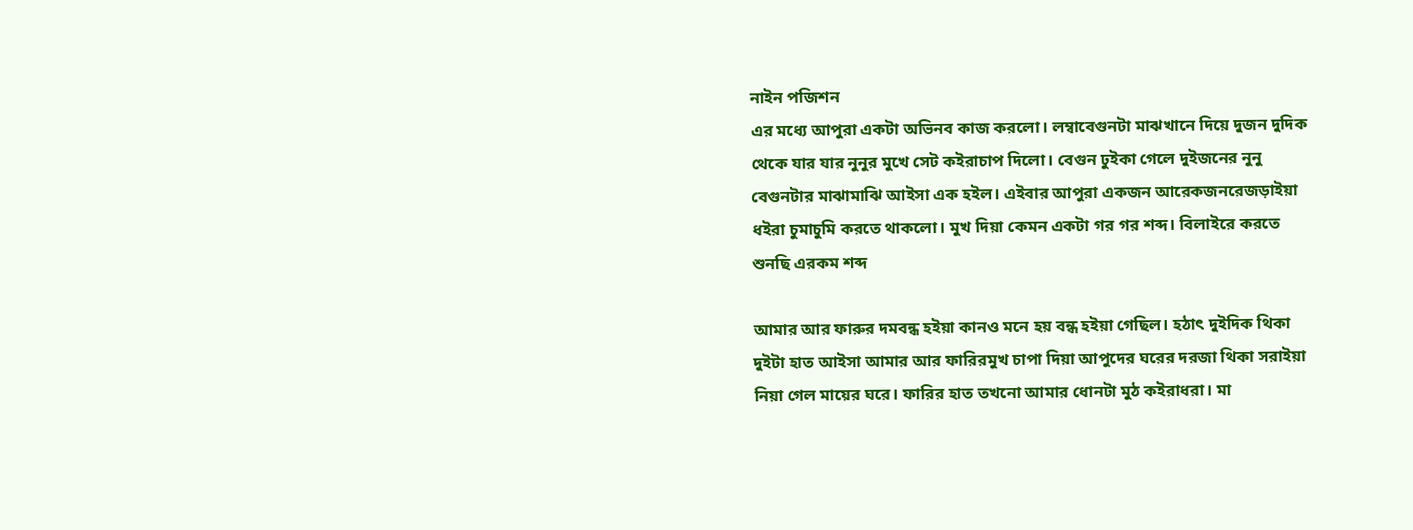নাইন পজিশন
এর মধ্যে আপুরা একটা অভিনব কাজ করলো। লম্বাবেগুনটা মাঝখানে দিয়ে দুজন দুদিক থেকে যার যার নুনুর মুখে সেট কইরাচাপ দিলো। বেগুন ঢুইকা গেলে দুইজনের নুনু বেগুনটার মাঝামাঝি আইসা এক হইল। এইবার আপুরা একজন আরেকজনরেজড়াইয়া ধইরা চুমাচুমি করতে থাকলো। মুখ দিয়া কেমন একটা গর গর শব্দ। বিলাইরে করতে শুনছি এরকম শব্দ

আমার আর ফারুর দমবন্ধ হইয়া কানও মনে হয় বন্ধ হইয়া গেছিল। হঠাৎ দুইদিক থিকা দুইটা হাত আইসা আমার আর ফারিরমুখ চাপা দিয়া আপুদের ঘরের দরজা থিকা সরাইয়া নিয়া গেল মায়ের ঘরে। ফারির হাত তখনো আমার ধোনটা মুঠ কইরাধরা। মা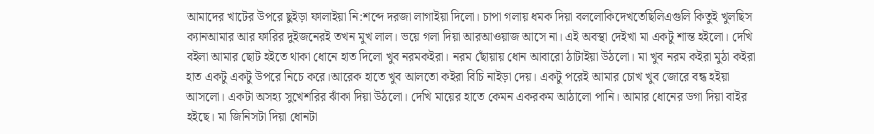আমাদের খাটের উপরে ছুইড়া ফালাইয়া নি:শব্দে দরজা লাগাইয়া দিলো। চাপা গলায় ধমক দিয়া বললোকিদেখতেছিলিএগুলি কিতুই খুলছিস ক্যানআমার আর ফারির দুইজনেরই তখন মুখ লাল। ভয়ে গলা দিয়া আরআওয়াজ আসে না। এই অবস্থা দেইখা মা একটু শান্ত হইলো। দেখি বইলা আমার ছোট হইতে থাকা ধোনে হাত দিলো খুব নরমকইরা। নরম ছোঁয়ায় ধোন আবারো ঠাটাইয়া উঠলো। মা খুব নরম কইরা মুঠা কইরা হাত একটু একটু উপরে নিচে করে।আরেক হাতে খুব আলতো কইরা বিচি নাইড়া দেয়। একটু পরেই আমার চোখ খুব জোরে বন্ধ হইয়া আসলো। একটা অসহ্য সুখেশরির ঝাঁকা দিয়া উঠলো। দেখি মায়ের হাতে কেমন একরকম আঠালো পানি। আমার ধোনের ডগা দিয়া বাইর হইছে। মা জিনিসটা দিয়া ধোনটা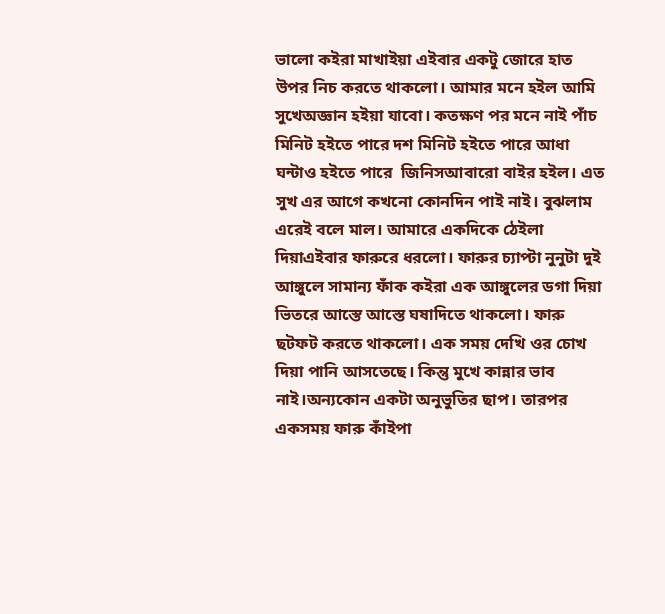ভালো কইরা মাখাইয়া এইবার একটু জোরে হাত উপর নিচ করতে থাকলো। আমার মনে হইল আমি সুখেঅজ্ঞান হইয়া যাবো। কতক্ষণ পর মনে নাই পাঁচ মিনিট হইতে পারে দশ মিনিট হইতে পারে আধা ঘন্টাও হইতে পারে  জিনিসআবারো বাইর হইল। এত সুখ এর আগে কখনো কোনদিন পাই নাই। বুঝলাম এরেই বলে মাল। আমারে একদিকে ঠেইলা দিয়াএইবার ফারুরে ধরলো। ফারুর চ্যাপ্টা নুনুটা দুই আঙ্গুলে সামান্য ফাঁক কইরা এক আঙ্গুলের ডগা দিয়া ভিতরে আস্তে আস্তে ঘষাদিতে থাকলো। ফারু ছটফট করতে থাকলো। এক সময় দেখি ওর চোখ দিয়া পানি আসতেছে। কিন্তু মুখে কান্নার ভাব নাই।অন্যকোন একটা অনুভুতির ছাপ। তারপর একসময় ফারু কাঁইপা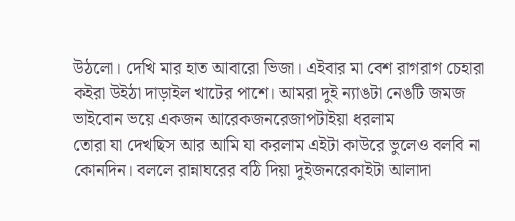উঠলো। দেখি মার হাত আবারো ভিজা। এইবার মা বেশ রাগরাগ চেহারা কইরা উইঠা দাড়াইল খাটের পাশে। আমরা দুই ন্যাঙটা নেঙটি জমজ ভাইবোন ভয়ে একজন আরেকজনরেজাপটাইয়া ধরলাম
তোরা যা দেখছিস আর আমি যা করলাম এইটা কাউরে ভুলেও বলবি না কোনদিন। বললে রান্নাঘরের বঠি দিয়া দুইজনরেকাইটা আলাদা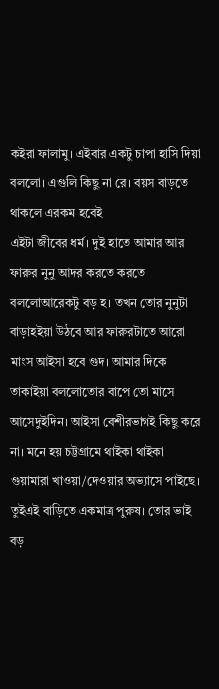কইরা ফালামু। এইবার একটু চাপা হাসি দিয়া বললো। এগুলি কিছু না রে। বয়স বাড়তে থাকলে এরকম হবেই
এইটা জীবের ধর্ম। দুই হাতে আমার আর ফারুর নুনু আদর করতে করতে বললোআরেকটু বড় হ। তখন তোর নুনুটা বাড়াহইয়া উঠবে আর ফারুরটাতে আরো মাংস আইসা হবে গুদ। আমার দিকে তাকাইয়া বললোতোর বাপে তো মাসে আসেদুইদিন। আইসা বেশীরভাগই কিছু করে না। মনে হয় চট্টগ্রামে থাইকা থাইকা গুয়ামারা খাওয়া/দেওয়ার অভ্যাসে পাইছে। তুইএই বাড়িতে একমাত্র পুরুষ। তোর ভাই বড়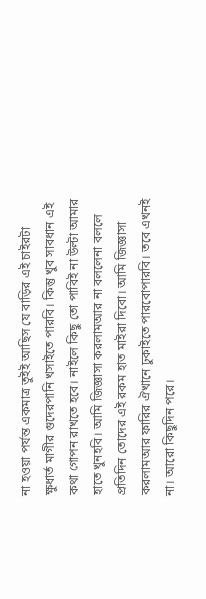না হওয়া পর্যন্ত একমাত্র তুইই আছিস যে বাড়ির এই চাইরটা ক্ষুধার্ত মাগীর গুদেরপানি খসাইতে পারবি। কিন্তু খুব সাবধান এই কথা গোপন রাখতে হবে। নাইলে কিছু তো পাবিই না উল্টা আমার হাতে খুনহবি। আমি জিজ্ঞাসা করলামআর না বললেনা বললে প্রতিদিন তোদের এই রকম হাত মাইরা দিবো। আমি জিজ্ঞাসা করলামআর ফারির ঐখানে ঢুকাইতে পারবোপারবি। তবে এখনই না। আরো কিছুদিন পরে।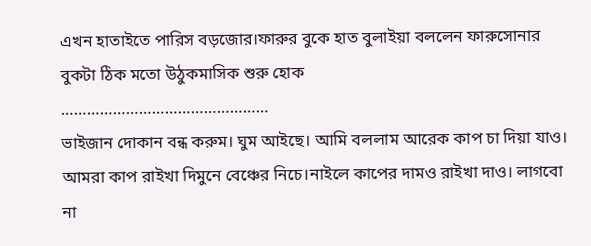এখন হাতাইতে পারিস বড়জোর।ফারুর বুকে হাত বুলাইয়া বললেন ফারুসোনার বুকটা ঠিক মতো উঠুকমাসিক শুরু হোক
…………………………………………
ভাইজান দোকান বন্ধ করুম। ঘুম আইছে। আমি বললাম আরেক কাপ চা দিয়া যাও। আমরা কাপ রাইখা দিমুনে বেঞ্চের নিচে।নাইলে কাপের দামও রাইখা দাও। লাগবো না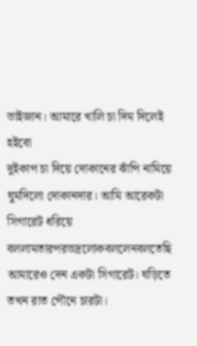ভাইজান। আমারে খালি চা দিম দিলেই হইবো
দুইকাপ চা দিয়ে দোকানের ঝাঁপি নামিয়ে ঘুমদিলো দোকানদার। আমি আরেকটা সিগারেট ধরিয়ে বললামতারপরভদ্রলোকবললেনবলতেছি আমারেও দেন একটা সিগারেট। ঘড়িতে তখন রাত পৌনে চারটা।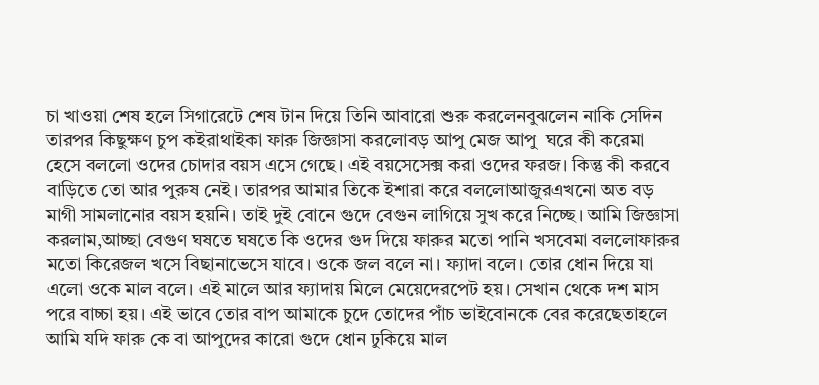চা খাওয়া শেষ হলে সিগারেটে শেষ টান দিয়ে তিনি আবারো শুরু করলেনবুঝলেন নাকি সেদিন তারপর কিছুক্ষণ চুপ কইরাথাইকা ফারু জিজ্ঞাসা করলোবড় আপু মেজ আপু  ঘরে কী করেমা হেসে বললো ওদের চোদার বয়স এসে গেছে। এই বয়সেসেক্স করা ওদের ফরজ। কিন্তু কী করবে বাড়িতে তো আর পুরুষ নেই। তারপর আমার তিকে ইশারা করে বললোআজুরএখনো অত বড় মাগী সামলানোর বয়স হয়নি। তাই দুই বোনে গুদে বেগুন লাগিয়ে সুখ করে নিচ্ছে। আমি জিজ্ঞাসা করলাম,আচ্ছা বেগুণ ঘষতে ঘষতে কি ওদের গুদ দিয়ে ফারুর মতো পানি খসবেমা বললোফারুর মতো কিরেজল খসে বিছানাভেসে যাবে। ওকে জল বলে না। ফ্যাদা বলে। তোর ধোন দিয়ে যা এলো ওকে মাল বলে। এই মালে আর ফ্যাদায় মিলে মেয়েদেরপেট হয়। সেখান থেকে দশ মাস পরে বাচ্চা হয়। এই ভাবে তোর বাপ আমাকে চুদে তোদের পাঁচ ভাইবোনকে বের করেছেতাহলে আমি যদি ফারু কে বা আপুদের কারো গুদে ধোন ঢুকিয়ে মাল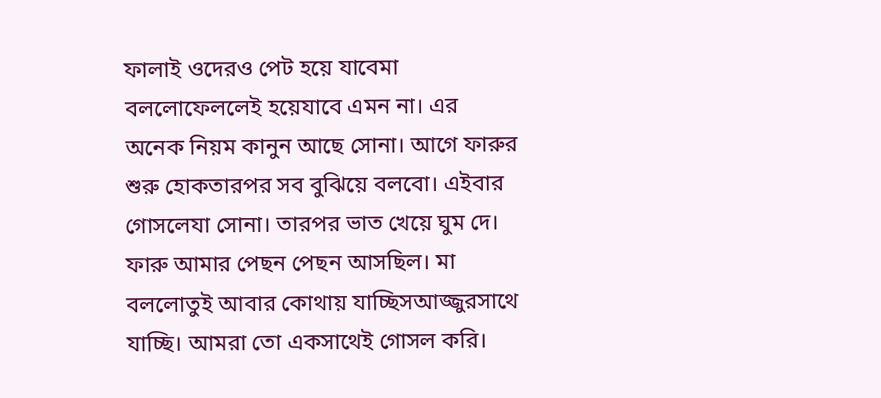ফালাই ওদেরও পেট হয়ে যাবেমা বললোফেললেই হয়েযাবে এমন না। এর অনেক নিয়ম কানুন আছে সোনা। আগে ফারুর শুরু হোকতারপর সব বুঝিয়ে বলবো। এইবার গোসলেযা সোনা। তারপর ভাত খেয়ে ঘুম দে। ফারু আমার পেছন পেছন আসছিল। মা বললোতুই আবার কোথায় যাচ্ছিসআজ্জুরসাথে যাচ্ছি। আমরা তো একসাথেই গোসল করি।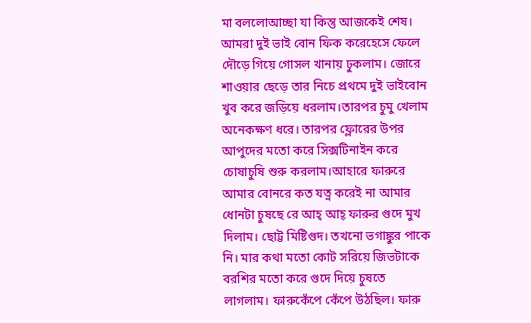মা বললোআচ্ছা যা কিন্তু আজকেই শেষ। আমরা দুই ভাই বোন ফিক করেহেসে ফেলে দৌড়ে গিয়ে গোসল খানায় ঢুকলাম। জোরে শাওয়ার ছেড়ে তার নিচে প্রথমে দুই ভাইবোন খুব করে জড়িয়ে ধরলাম।তারপর চুমু খেলাম অনেকক্ষণ ধরে। তারপর ফ্লোরের উপর আপুদের মতো করে সিক্সটিনাইন করে চোষাচুষি শুরু করলাম।আহারে ফারুরে আমার বোনরে কত যত্ন করেই না আমার ধোনটা চুষছে রে আহ্ আহ্ ফারুর গুদে মুখ দিলাম। ছোট্ট মিষ্টিগুদ। তখনো ভগাঙ্কুর পাকে নি। মার কথা মতো কোট সরিয়ে জিভটাকে বরশির মতো করে গুদে দিয়ে চুষতে লাগলাম। ফারুকেঁপে কেঁপে উঠছিল। ফারু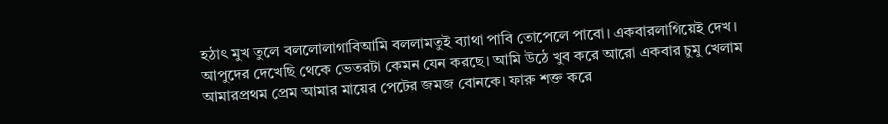হঠাৎ মুখ তুলে বললোলাগাবিআমি বললামতুই ব্যাথা পাবি তোপেলে পাবো। একবারলাগিয়েই দেখ। আপুদের দেখেছি থেকে ভেতরটা কেমন যেন করছে। আমি উঠে খুব করে আরো একবার চুমু খেলাম আমারপ্রথম প্রেম আমার মায়ের পেটের জমজ বোনকে। ফারু শক্ত করে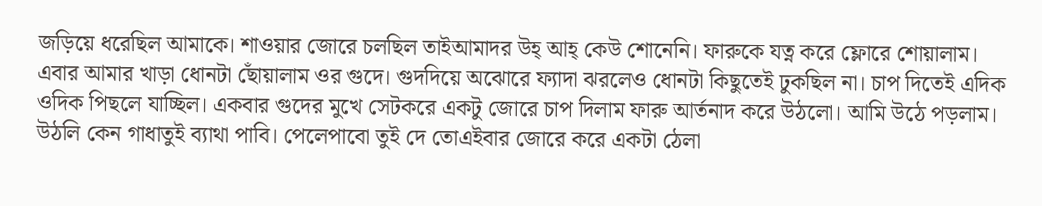জড়িয়ে ধরেছিল আমাকে। শাওয়ার জোরে চলছিল তাইআমাদর উহ্ আহ্ কেউ শোনেনি। ফারুকে যত্ন করে ফ্লোরে শোয়ালাম। এবার আমার খাড়া ধোনটা ছোঁয়ালাম ওর গুদে। গুদদিয়ে অঝোরে ফ্যাদা ঝরলেও ধোনটা কিছুতেই ঢুকছিল না। চাপ দিতেই এদিক ওদিক পিছলে যাচ্ছিল। একবার গুদের মুখে সেটকরে একটু জোরে চাপ দিলাম ফারু আর্তনাদ করে উঠলো। আমি উঠে পড়লাম। উঠলি কেন গাধাতুই ব্যাথা পাবি। পেলেপাবো তুই দে তোএইবার জোরে করে একটা ঠেলা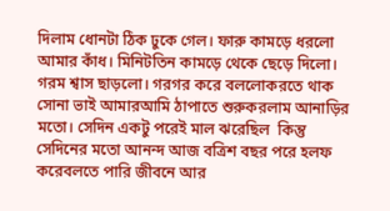দিলাম ধোনটা ঠিক ঢুকে গেল। ফারু কামড়ে ধরলো আমার কাঁধ। মিনিটতিন কামড়ে থেকে ছেড়ে দিলো। গরম শ্বাস ছাড়লো। গরগর করে বললোকরতে থাক সোনা ভাই আমারআমি ঠাপাতে শুরুকরলাম আনাড়ির মতো। সেদিন একটু পরেই মাল ঝরেছিল  কিন্তু সেদিনের মতো আনন্দ আজ বত্রিশ বছর পরে হলফ করেবলতে পারি জীবনে আর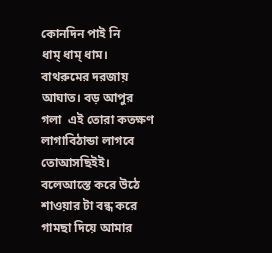কোনদিন পাই নি
ধাম্ ধাম্ ধাম। বাথরুমের দরজায় আঘাত। বড় আপুর গলা  এই তোরা কতক্ষণ লাগাবিঠান্ডা লাগবে তোআসছিইই। বলেআস্তে করে উঠে শাওয়ার টা বন্ধ করে গামছা দিয়ে আমার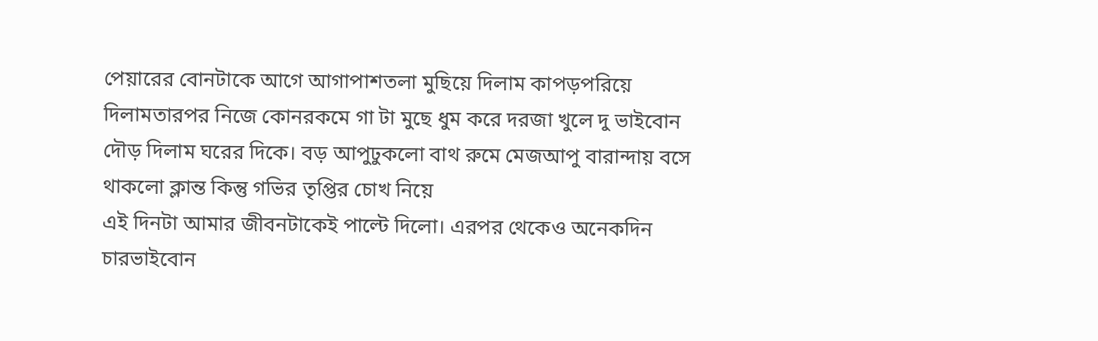পেয়ারের বোনটাকে আগে আগাপাশতলা মুছিয়ে দিলাম কাপড়পরিয়ে দিলামতারপর নিজে কোনরকমে গা টা মুছে ধুম করে দরজা খুলে দু ভাইবোন দৌড় দিলাম ঘরের দিকে। বড় আপুঢুকলো বাথ রুমে মেজআপু বারান্দায় বসে থাকলো ক্লান্ত কিন্তু গভির তৃপ্তির চোখ নিয়ে
এই দিনটা আমার জীবনটাকেই পাল্টে দিলো। এরপর থেকেও অনেকদিন চারভাইবোন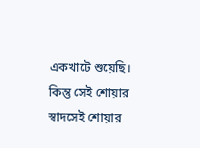একখাটে শুয়েছি। কিন্তু সেই শোয়ার স্বাদসেই শোয়ার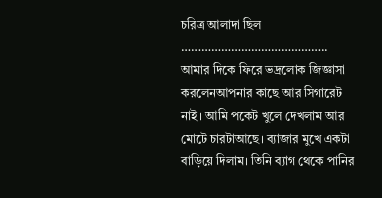চরিত্র আলাদা ছিল
……………………………………..
আমার দিকে ফিরে ভদ্রলোক জিজ্ঞাসা করলেনআপনার কাছে আর সিগারেট নাই। আমি পকেট খুলে দেখলাম আর মোটে চারটাআছে। ব্যাজার মুখে একটা বাড়িয়ে দিলাম। তিনি ব্যাগ থেকে পানির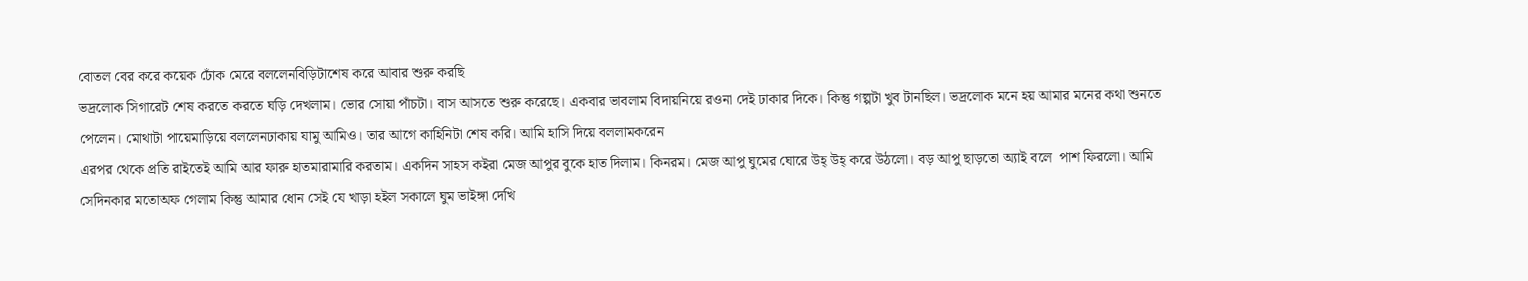বোতল বের করে কয়েক ঢোঁক মেরে বললেনবিড়িটাশেষ করে আবার শুরু করছি
ভদ্রলোক সিগারেট শেষ করতে করতে ঘড়ি দেখলাম। ভোর সোয়া পাঁচটা। বাস আসতে শুরু করেছে। একবার ভাবলাম বিদায়নিয়ে রওনা দেই ঢাকার দিকে। কিন্তু গল্পটা খুব টানছিল। ভদ্রলোক মনে হয় আমার মনের কথা শুনতে পেলেন। মোথাটা পায়েমাড়িয়ে বললেনঢাকায় যামু আমিও। তার আগে কাহিনিটা শেষ করি। আমি হাসি দিয়ে বললামকরেন
এরপর থেকে প্রতি রাইতেই আমি আর ফারু হাতমারামারি করতাম। একদিন সাহস কইরা মেজ আপুর বুকে হাত দিলাম। কিনরম। মেজ আপু ঘুমের ঘোরে উহ্ উহ্ করে উঠলো। বড় আপু ছাড়তো অ্যাই বলে  পাশ ফিরলো। আমি সেদিনকার মতোঅফ গেলাম কিন্তু আমার ধোন সেই যে খাড়া হইল সকালে ঘুম ভাইঙ্গা দেখি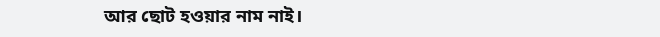আর ছোট হওয়ার নাম নাই।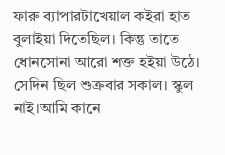ফারু ব্যাপারটাখেয়াল কইরা হাত বুলাইয়া দিতেছিল। কিন্তু তাতে ধোনসোনা আরো শক্ত হইয়া উঠে। সেদিন ছিল শুক্রবার সকাল। স্কুল নাই।আমি কানে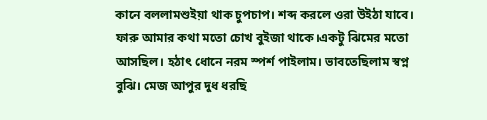কানে বললামশুইয়া থাক চুপচাপ। শব্দ করলে ওরা উইঠা যাবে। ফারু আমার কথা মতো চোখ বুইজা থাকে।একটু ঝিমের মতো আসছিল। হঠাৎ ধোনে নরম স্পর্শ পাইলাম। ভাবতেছিলাম স্বপ্ন বুঝি। মেজ আপুর দুধ ধরছি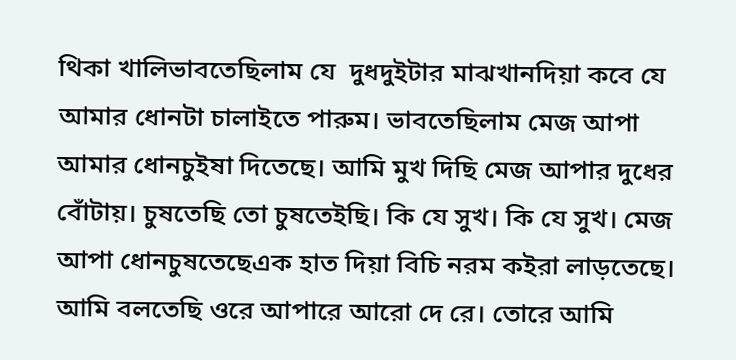থিকা খালিভাবতেছিলাম যে  দুধদুইটার মাঝখানদিয়া কবে যে আমার ধোনটা চালাইতে পারুম। ভাবতেছিলাম মেজ আপা আমার ধোনচুইষা দিতেছে। আমি মুখ দিছি মেজ আপার দুধের বোঁটায়। চুষতেছি তো চুষতেইছি। কি যে সুখ। কি যে সুখ। মেজ আপা ধোনচুষতেছেএক হাত দিয়া বিচি নরম কইরা লাড়তেছে। আমি বলতেছি ওরে আপারে আরো দে রে। তোরে আমি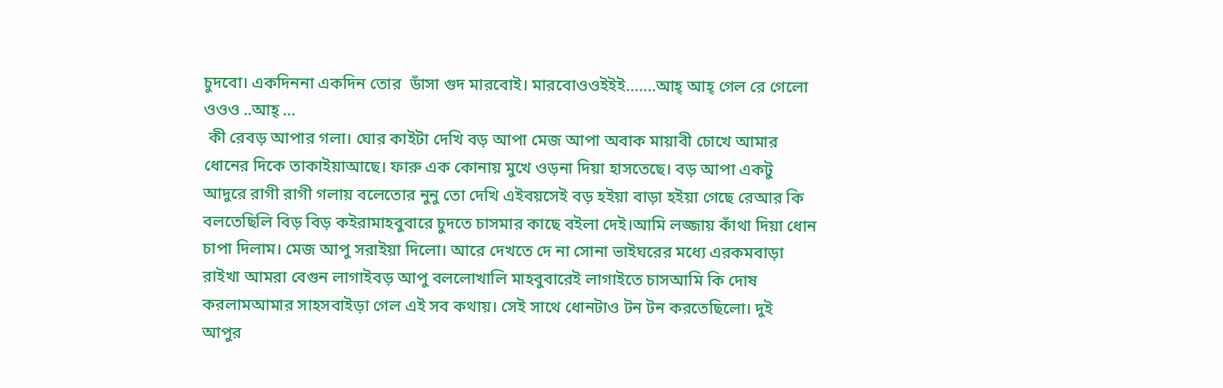চুদবো। একদিননা একদিন তোর  ডাঁসা গুদ মারবোই। মারবোওওইইই…….আহ্ আহ্ গেল রে গেলো ওওও ..আহ্ …
 কী রেবড় আপার গলা। ঘোর কাইটা দেখি বড় আপা মেজ আপা অবাক মায়াবী চোখে আমার ধোনের দিকে তাকাইয়াআছে। ফারু এক কোনায় মুখে ওড়না দিয়া হাসতেছে। বড় আপা একটু আদুরে রাগী রাগী গলায় বলেতোর নুনু তো দেখি এইবয়সেই বড় হইয়া বাড়া হইয়া গেছে রেআর কি বলতেছিলি বিড় বিড় কইরামাহবুবারে চুদতে চাসমার কাছে বইলা দেই।আমি লজ্জায় কাঁথা দিয়া ধোন চাপা দিলাম। মেজ আপু সরাইয়া দিলো। আরে দেখতে দে না সোনা ভাইঘরের মধ্যে এরকমবাড়া রাইখা আমরা বেগুন লাগাইবড় আপু বললোখালি মাহবুবারেই লাগাইতে চাসআমি কি দোষ করলামআমার সাহসবাইড়া গেল এই সব কথায়। সেই সাথে ধোনটাও টন টন করতেছিলো। দুই আপুর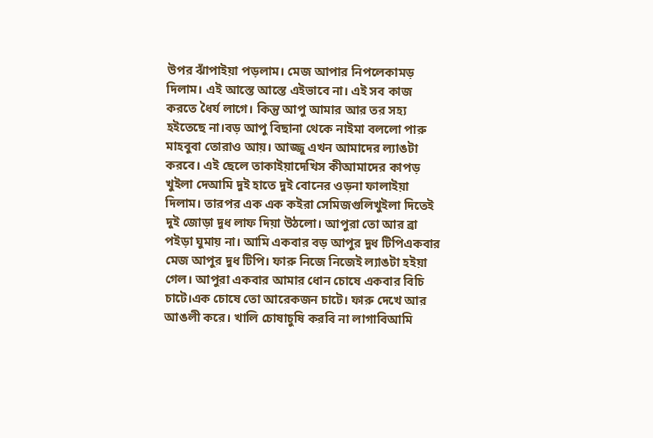উপর ঝাঁপাইয়া পড়লাম। মেজ আপার নিপলেকামড় দিলাম। এই আস্তে আস্তে এইভাবে না। এই সব কাজ করতে ধৈর্য লাগে। কিন্তু আপু আমার আর তর সহ্য হইতেছে না।বড় আপু বিছানা থেকে নাইমা বললো পারু মাহবুবা তোরাও আয়। আজ্জু এখন আমাদের ল্যাঙটা করবে। এই ছেলে তাকাইয়াদেখিস কীআমাদের কাপড় খুইলা দেআমি দুই হাতে দুই বোনের ওড়না ফালাইয়া দিলাম। তারপর এক এক কইরা সেমিজগুলিখুইলা দিতেই দুই জোড়া দুধ লাফ দিয়া উঠলো। আপুরা তো আর ব্রা পইড়া ঘুমায় না। আমি একবার বড় আপুর দুধ টিপিএকবার মেজ আপুর দুধ টিপি। ফারু নিজে নিজেই ল্যাঙটা হইয়া গেল। আপুরা একবার আমার ধোন চোষে একবার বিচি চাটে।এক চোষে তো আরেকজন চাটে। ফারু দেখে আর আঙলী করে। খালি চোষাচুষি করবি না লাগাবিআমি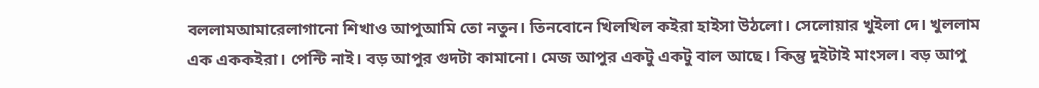বললামআমারেলাগানো শিখাও আপুআমি তো নতুন। তিনবোনে খিলখিল কইরা হাইসা উঠলো। সেলোয়ার খুইলা দে। খুললাম এক এককইরা। পেন্টি নাই। বড় আপুর গুদটা কামানো। মেজ আপুর একটু একটু বাল আছে। কিন্তু দুইটাই মাংসল। বড় আপু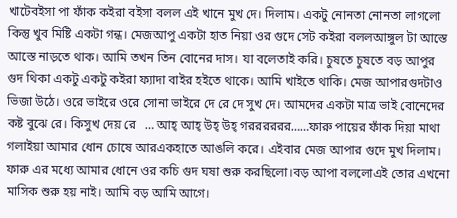খাটেবইসা পা ফাঁক কইরা বইসা বলল এই খানে মুখ দে। দিলাম। একটু নোনতা নোনতা লাগলো কিন্তু খুব মিষ্টি একটা গন্ধ। মেজআপু একটা হাত নিয়া ওর গুদে সেট কইরা বললআঙ্গুল টা আস্তে আস্তে নাড়তে থাক। আমি তখন তিন বোনের দাস। যা বলেতাই করি। চুষতে চুষতে বড় আপুর গুদ থিকা একটু একটু কইরা ফ্যাদা বাইর হইতে থাকে। আমি খাইতে থাকি। মেজ আপারগুদটাও ভিজা উঠে। ওরে ভাইরে ওরে সোনা ভাইরে দে রে দে সুখ দে। আমদের একটা মাত্র ভাই বোনেদের কষ্ট বুঝে রে। কিসুখ দেয় রে   … আহ্ আহ্ উহ্ উহ্ গরররররর……ফারু পায়ের ফাঁক দিয়া মাথা গলাইয়া আমার ধোন চোষে আরএকহাতে আঙলি করে। এইবার মেজ আপার গুদে মুখ দিলাম। ফারু এর মধ্যে আমার ধোনে ওর কচি গুদ ঘষা শুরু করছিলো।বড় আপা বললোএই তোর এখনো মাসিক শুরু হয় নাই। আমি বড় আমি আগে।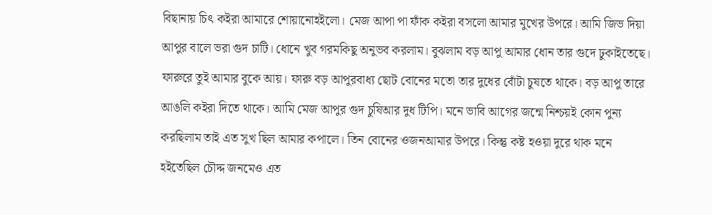বিছানায় চিৎ কইরা আমারে শোয়ানোহইলো। মেজ আপা পা ফাঁক কইরা বসলো আমার মুখের উপরে। আমি জিভ দিয়া আপুর বালে ভরা গুদ চাটি। ধোনে খুব গরমকিছু অনুভব করলাম। বুঝলাম বড় আপু আমার ধোন তার গুদে ঢুকাইতেছে। ফারুরে তুই আমার বুকে আয়। ফারু বড় আপুরবাধ্য ছোট বোনের মতো তার দুধের বোঁটা চুষতে থাকে। বড় আপু তারে আঙলি কইরা দিতে থাকে। আমি মেজ আপুর গুদ চুষিআর দুধ টিপি। মনে ভাবি আগের জন্মে নিশ্চয়ই কোন পুন্য করছিলাম তাই এত সুখ ছিল আমার কপালে। তিন বোনের ওজনআমার উপরে। কিন্তু কষ্ট হওয়া দুরে থাক মনে হইতেছিল চৌদ্দ জনমেও এত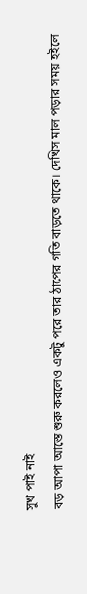সুখ পাই নাই
বড় আপা আস্তে শুরু করলেও একটু পরে তার ঠাপের গতি বাড়তে থাকে। দেখিস মাল পড়ার সময় হইলে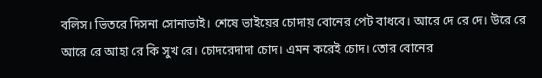বলিস। ভিতরে দিসনা সোনাভাই। শেষে ভাইয়ের চোদায় বোনের পেট বাধবে। আরে দে রে দে। উরে রে আরে রে আহা রে কি সুখ রে। চোদরেদাদা চোদ। এমন করেই চোদ। তোর বোনের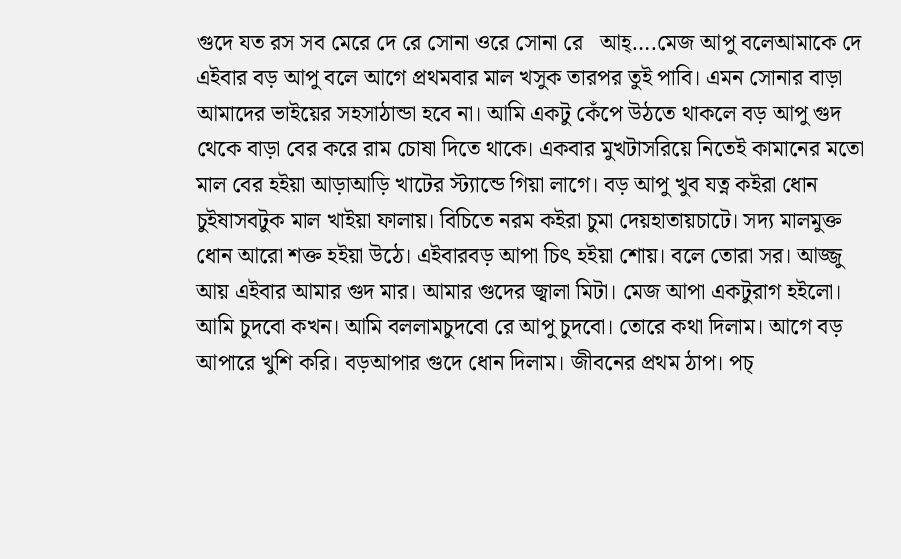গুদে যত রস সব মেরে দে রে সোনা ওরে সোনা রে   আহ্….মেজ আপু বলেআমাকে দে এইবার বড় আপু বলে আগে প্রথমবার মাল খসুক তারপর তুই পাবি। এমন সোনার বাড়া আমাদের ভাইয়ের সহসাঠান্ডা হবে না। আমি একটু কেঁপে উঠতে থাকলে বড় আপু গুদ থেকে বাড়া বের করে রাম চোষা দিতে থাকে। একবার মুখটাসরিয়ে নিতেই কামানের মতো মাল বের হইয়া আড়াআড়ি খাটের স্ট্যান্ডে গিয়া লাগে। বড় আপু খুব যত্ন কইরা ধোন চুইষাসবটুক মাল খাইয়া ফালায়। বিচিতে নরম কইরা চুমা দেয়হাতায়চাটে। সদ্য মালমুক্ত ধোন আরো শক্ত হইয়া উঠে। এইবারবড় আপা চিৎ হইয়া শোয়। বলে তোরা সর। আজ্জু আয় এইবার আমার গুদ মার। আমার গুদের জ্বালা মিটা। মেজ আপা একটুরাগ হইলো। আমি চুদবো কখন। আমি বললামচুদবো রে আপু চুদবো। তোরে কথা দিলাম। আগে বড় আপারে খুশি করি। বড়আপার গুদে ধোন দিলাম। জীবনের প্রথম ঠাপ। পচ্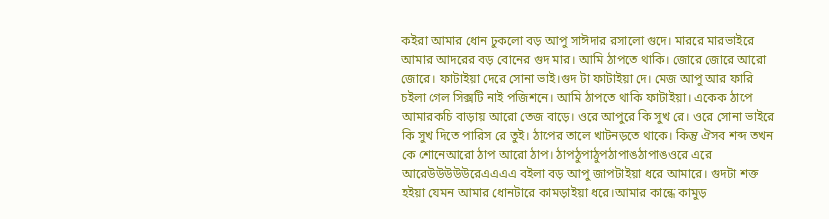কইরা আমার ধোন ঢুকলো বড় আপু সাঈদার রসালো গুদে। মাররে মারভাইরে আমার আদরের বড় বোনের গুদ মার। আমি ঠাপতে থাকি। জোরে জোরে আরো জোরে। ফাটাইয়া দেরে সোনা ভাই।গুদ টা ফাটাইয়া দে। মেজ আপু আর ফারি চইলা গেল সিক্সটি নাই পজিশনে। আমি ঠাপতে থাকি ফাটাইয়া। একেক ঠাপে আমারকচি বাড়ায় আরো তেজ বাড়ে। ওরে আপুরে কি সুখ রে। ওরে সোনা ভাইরে কি সুখ দিতে পারিস রে তুই। ঠাপের তালে খাটনড়তে থাকে। কিন্তু ঐসব শব্দ তখন কে শোনেআরো ঠাপ আরো ঠাপ। ঠাপঠুপাঠুপঠাপাঙঠাপাঙওরে এরে আরেউউউউউরেএএএএ বইলা বড় আপু জাপটাইয়া ধরে আমারে। গুদটা শক্ত হইয়া যেমন আমার ধোনটারে কামড়াইয়া ধরে।আমার কান্ধে কামুড়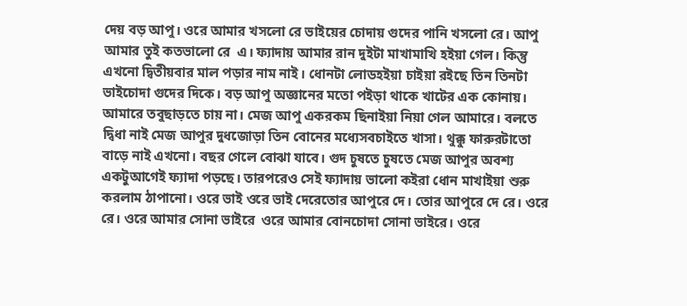দেয় বড় আপু। ওরে আমার খসলো রে ভাইয়ের চোদায় গুদের পানি খসলো রে। আপু আমার তুই কতভালো রে  এ। ফ্যাদায় আমার রান দুইটা মাখামাখি হইয়া গেল। কিন্তু এখনো দ্বিতীয়বার মাল পড়ার নাম নাই। ধোনটা লোডহইয়া চাইয়া রইছে তিন তিনটা ভাইচোদা গুদের দিকে। বড় আপু অজ্ঞানের মতো পইড়া থাকে খাটের এক কোনায়। আমারে তবুছাড়তে চায় না। মেজ আপু একরকম ছিনাইয়া নিয়া গেল আমারে। বলতে দ্বিধা নাই মেজ আপুর দুধজোড়া তিন বোনের মধ্যেসবচাইতে খাসা। থুক্কু ফারুরটাতো বাড়ে নাই এখনো। বছর গেলে বোঝা যাবে। গুদ চুষতে চুষতে মেজ আপুর অবশ্য একটুআগেই ফ্যাদা পড়ছে। তারপরেও সেই ফ্যাদায় ভালো কইরা ধোন মাখাইয়া শুরু করলাম ঠাপানো। ওরে ভাই ওরে ভাই দেরেতোর আপুরে দে। তোর আপুরে দে রে। ওরে রে। ওরে আমার সোনা ভাইরে  ওরে আমার বোনচোদা সোনা ভাইরে। ওরে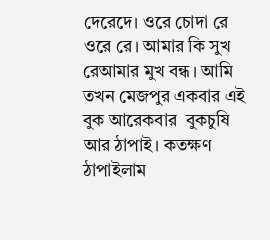দেরেদে। ওরে চোদা রে ওরে রে। আমার কি সুখ রেআমার মুখ বন্ধ। আমি তখন মেজপুর একবার এই বুক আরেকবার  বুকচুষি আর ঠাপাই। কতক্ষণ ঠাপাইলাম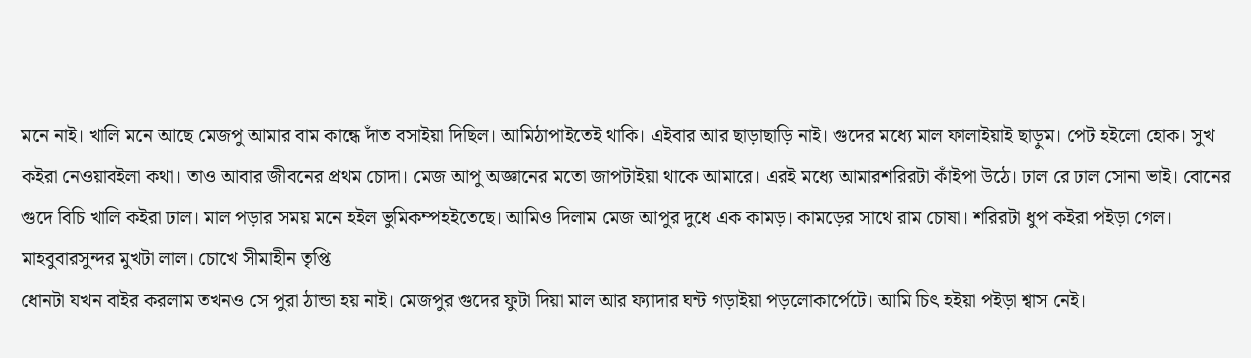মনে নাই। খালি মনে আছে মেজপু আমার বাম কান্ধে দাঁত বসাইয়া দিছিল। আমিঠাপাইতেই থাকি। এইবার আর ছাড়াছাড়ি নাই। গুদের মধ্যে মাল ফালাইয়াই ছাড়ুম। পেট হইলো হোক। সুখ কইরা নেওয়াবইলা কথা। তাও আবার জীবনের প্রথম চোদা। মেজ আপু অজ্ঞানের মতো জাপটাইয়া থাকে আমারে। এরই মধ্যে আমারশরিরটা কাঁইপা উঠে। ঢাল রে ঢাল সোনা ভাই। বোনের গুদে বিচি খালি কইরা ঢাল। মাল পড়ার সময় মনে হইল ভুমিকম্পহইতেছে। আমিও দিলাম মেজ আপুর দুধে এক কামড়। কামড়ের সাথে রাম চোষা। শরিরটা ধুপ কইরা পইড়া গেল। মাহবুবারসুন্দর মুখটা লাল। চোখে সীমাহীন তৃপ্তি
ধোনটা যখন বাইর করলাম তখনও সে পুরা ঠান্ডা হয় নাই। মেজপুর গুদের ফুটা দিয়া মাল আর ফ্যাদার ঘন্ট গড়াইয়া পড়লোকার্পেটে। আমি চিৎ হইয়া পইড়া শ্বাস নেই।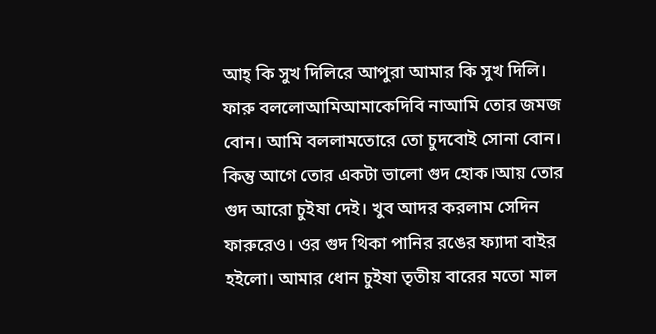আহ্ কি সুখ দিলিরে আপুরা আমার কি সুখ দিলি। ফারু বললোআমিআমাকেদিবি নাআমি তোর জমজ বোন। আমি বললামতোরে তো চুদবোই সোনা বোন। কিন্তু আগে তোর একটা ভালো গুদ হোক।আয় তোর গুদ আরো চুইষা দেই। খুব আদর করলাম সেদিন ফারুরেও। ওর গুদ থিকা পানির রঙের ফ্যাদা বাইর হইলো। আমার ধোন চুইষা তৃতীয় বারের মতো মাল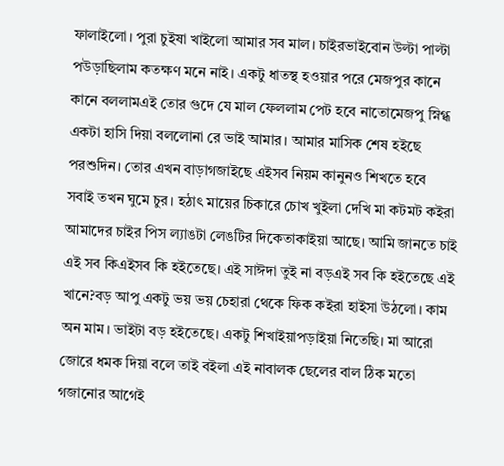ফালাইলো। পুরা চুইষা খাইলো আমার সব মাল। চাইরভাইবোন উল্টা পাল্টা পউড়াছিলাম কতক্ষণ মনে নাই। একটু ধাতস্থ হওয়ার পরে মেজপুর কানে কানে বললামএই তোর গুদে যে মাল ফেললাম পেট হবে নাতোমেজপু স্নিগ্ধ একটা হাসি দিয়া বললোনা রে ভাই আমার। আমার মাসিক শেষ হইছে পরশুদিন। তোর এখন বাড়াগজাইছে এইসব নিয়ম কানুনও শিখতে হবে
সবাই তখন ঘুমে চুর। হঠাৎ মায়ের চিকারে চোখ খুইলা দেখি মা কটমট কইরা আমাদের চাইর পিস ল্যাঙটা লেঙটির দিকেতাকাইয়া আছে। আমি জানতে চাই এই সব কিএইসব কি হইতেছে। এই সাঈদা তুই না বড়এই সব কি হইতেছে এই খানে?বড় আপু একটু ভয় ভয় চেহারা থেকে ফিক কইরা হাইসা উঠলো। কাম অন মাম। ভাইটা বড় হইতেছে। একটু শিখাইয়াপড়াইয়া নিতেছি। মা আরো জোরে ধমক দিয়া বলে তাই বইলা এই নাবালক ছেলের বাল ঠিক মতো গজানোর আগেই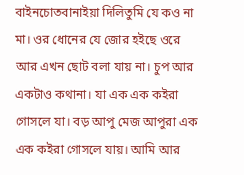বাইনচোতবানাইয়া দিলিতুমি যে কও না মা। ওর ধোনের যে জোর হইছে ওরে আর এখন ছোট বলা যায় না। চুপ আর একটাও কথানা। যা এক এক কইরা গোসলে যা। বড় আপু মেজ আপুরা এক এক কইরা গোসলে যায়। আমি আর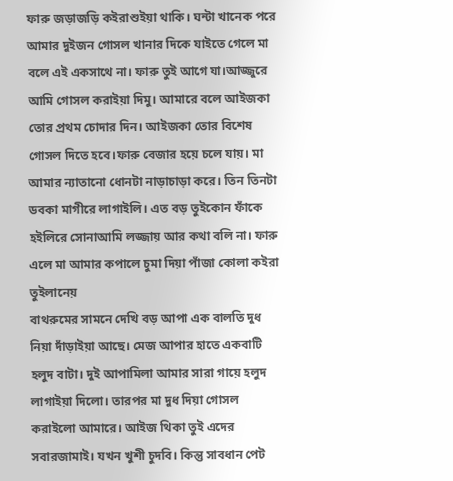ফারু জড়াজড়ি কইরাশুইয়া থাকি। ঘন্টা খানেক পরে আমার দুইজন গোসল খানার দিকে যাইতে গেলে মা বলে এই একসাথে না। ফারু তুই আগে যা।আজ্জুরে আমি গোসল করাইয়া দিমু। আমারে বলে আইজকা তোর প্রথম চোদার দিন। আইজকা তোর বিশেষ গোসল দিতে হবে।ফারু বেজার হয়ে চলে যায়। মা আমার ন্যাতানো ধোনটা নাড়াচাড়া করে। তিন তিনটা ডবকা মাগীরে লাগাইলি। এত বড় তুইকোন ফাঁকে হইলিরে সোনাআমি লজ্জায় আর কথা বলি না। ফারু এলে মা আমার কপালে চুমা দিয়া পাঁজা কোলা কইরা তুইলানেয়
বাথরুমের সামনে দেখি বড় আপা এক বালতি দুধ নিয়া দাঁড়াইয়া আছে। মেজ আপার হাতে একবাটি হলুদ বাটা। দুই আপামিলা আমার সারা গায়ে হলুদ লাগাইয়া দিলো। তারপর মা দুধ দিয়া গোসল করাইলো আমারে। আইজ থিকা তুই এদের সবারজামাই। যখন খুশী চুদবি। কিন্তু সাবধান পেট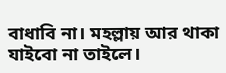বাধাবি না। মহল্লায় আর থাকা যাইবো না তাইলে।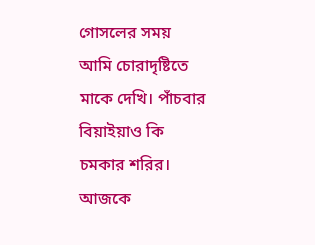গোসলের সময় আমি চোরাদৃষ্টিতে মাকে দেখি। পাঁচবার বিয়াইয়াও কি চমকার শরির। আজকে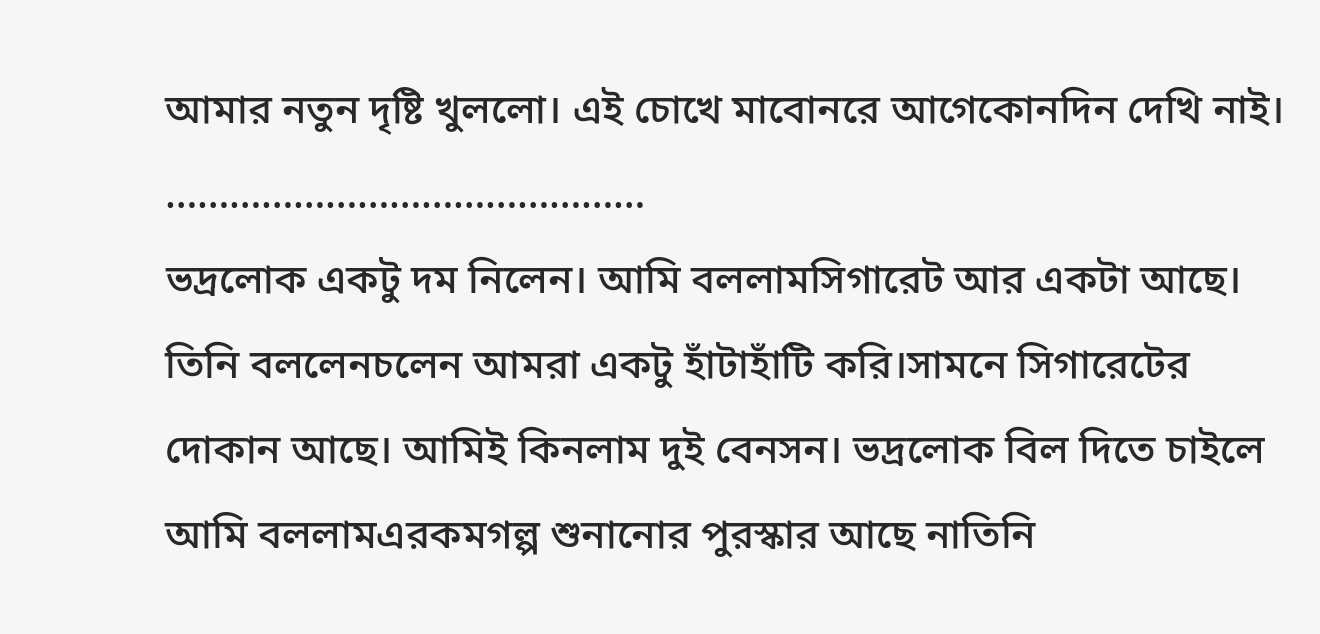আমার নতুন দৃষ্টি খুললো। এই চোখে মাবোনরে আগেকোনদিন দেখি নাই।
………………………………………
ভদ্রলোক একটু দম নিলেন। আমি বললামসিগারেট আর একটা আছে। তিনি বললেনচলেন আমরা একটু হাঁটাহাঁটি করি।সামনে সিগারেটের দোকান আছে। আমিই কিনলাম দুই বেনসন। ভদ্রলোক বিল দিতে চাইলে আমি বললামএরকমগল্প শুনানোর পুরস্কার আছে নাতিনি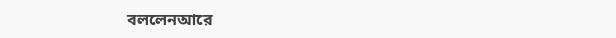বললেনআরে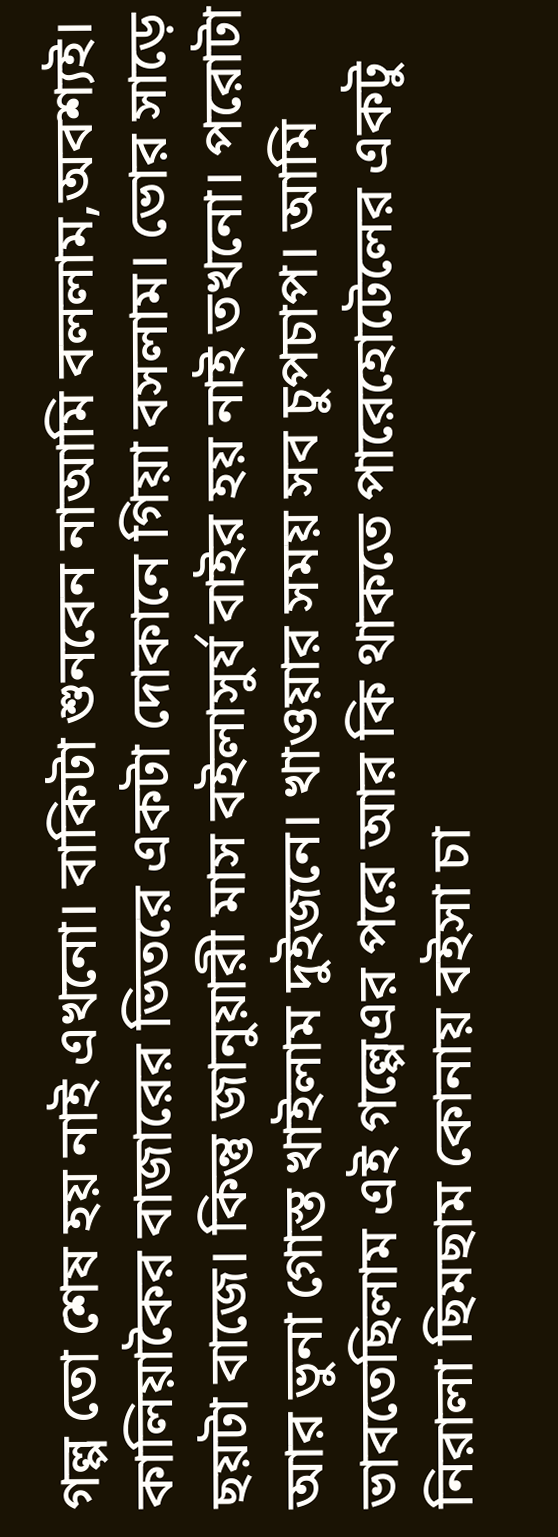গল্প তো শেষ হয় নাই এখনো। বাকিটা শুনবেন নাআমি বললাম,অবশ্যই। কালিয়াকৈর বাজারের ভিতরে একটা দোকানে গিয়া বসলাম। ভোর সাড়ে ছয়টা বাজে। কিন্তু জানুয়ারী মাস বইলাসুর্য বাইর হয় নাই তখনো। পরোটা আর ভুনা গোস্ত খাইলাম দুইজনে। খাওয়ার সময় সব চুপচাপ। আমি ভাবতেছিলাম এই গল্পেএর পরে আর কি থাকতে পারেহোটেলের একটু নিরালা ছিমছাম কোনায় বইসা চা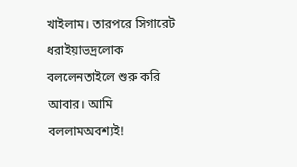খাইলাম। তারপরে সিগারেট ধরাইয়াভদ্রলোক বললেনতাইলে শুরু করি আবার। আমি বললামঅবশ্যই!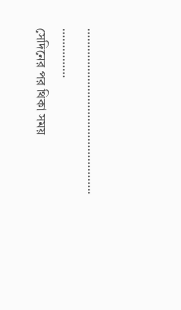………………………………………….. ……………
সেদিনের পর থিকা সময়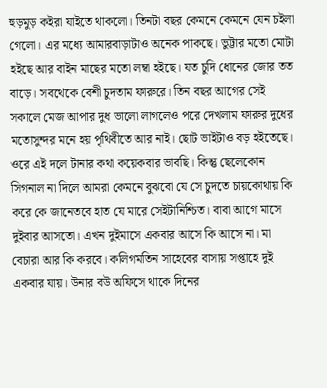হুড়মুড় কইরা যাইতে থাকলো। তিনটা বছর কেমনে কেমনে যেন চইলা গেলো। এর মধ্যে আমারবাড়াটাও অনেক পাকছে। ভুট্টার মতো মোটা হইছে আর বাইন মাছের মতো লম্বা হইছে। যত চুদি ধোনের জোর তত বাড়ে। সবথেকে বেশী চুদতাম ফারুরে। তিন বছর আগের সেই সকালে মেজ আপার দুধ ভালো লাগলেও পরে দেখলাম ফারুর দুধের মতোসুন্দর মনে হয় পৃথিবীতে আর নাই। ছোট ভাইটাও বড় হইতেছে। ওরে এই দলে টানার কথা কয়েকবার ভাবছি। কিন্তু ছেলেকোন সিগনাল না দিলে আমরা কেমনে বুঝবো যে সে চুদতে চায়কোথায় কি করে কে জানেতবে হাত যে মারে সেইটানিশ্চিত। বাবা আগে মাসে দুইবার আসতো। এখন দুইমাসে একবার আসে কি আসে না। মা বেচারা আর কি করবে। কলিগমতিন সাহেবের বাসায় সপ্তাহে দুই একবার যায়। উনার বউ অফিসে থাকে দিনের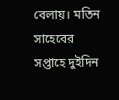বেলায়। মতিন সাহেবের সপ্তাহে দুইদিন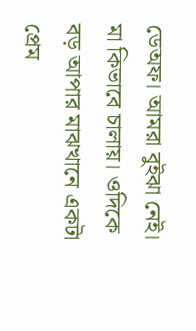ডেঅফ। আমরা বুইঝা নেই। মা কিভাবে চালায়। ওদিকে বড় আপার মাঝখানে একটা প্রেম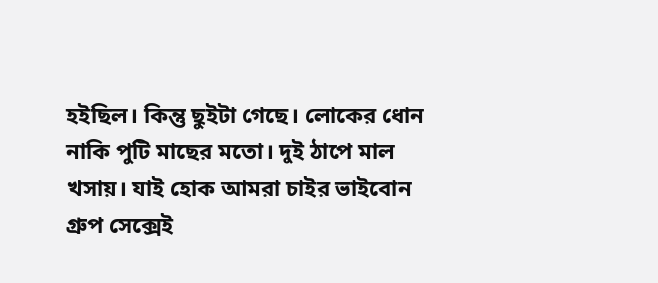হইছিল। কিন্তু ছুইটা গেছে। লোকের ধোন নাকি পুটি মাছের মতো। দুই ঠাপে মাল খসায়। যাই হোক আমরা চাইর ভাইবোন গ্রুপ সেক্সেই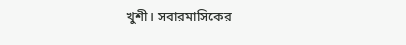খুশী। সবারমাসিকের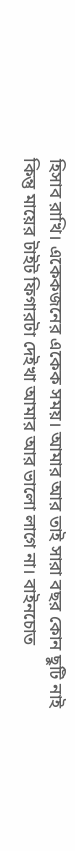হিসাব রাখি। একেকজনের একেক সময়। আমার আর তাই সারা বছর কোন ছুটি নাই
কিন্তু মায়ের টাইট ফিগারটা দেইখা আমার আর ভালো লাগে না। বাইনচোত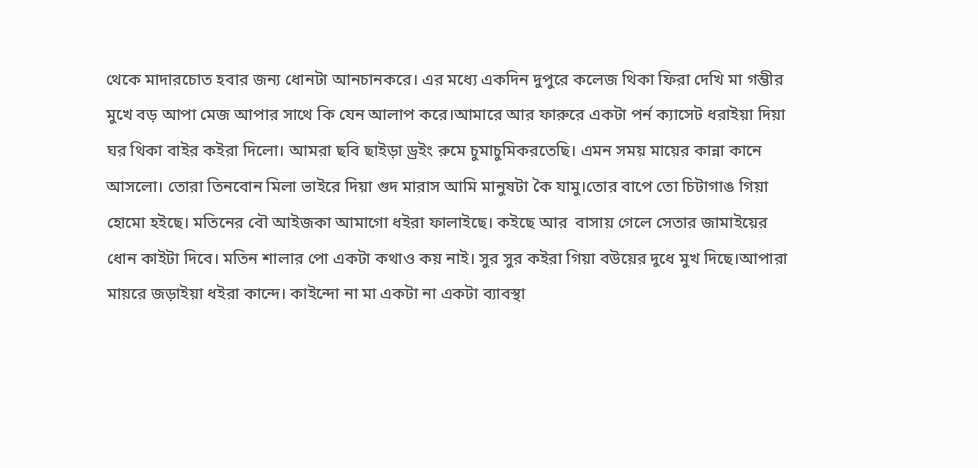থেকে মাদারচোত হবার জন্য ধোনটা আনচানকরে। এর মধ্যে একদিন দুপুরে কলেজ থিকা ফিরা দেখি মা গম্ভীর মুখে বড় আপা মেজ আপার সাথে কি যেন আলাপ করে।আমারে আর ফারুরে একটা পর্ন ক্যাসেট ধরাইয়া দিয়া ঘর থিকা বাইর কইরা দিলো। আমরা ছবি ছাইড়া ড্রইং রুমে চুমাচুমিকরতেছি। এমন সময় মায়ের কান্না কানে আসলো। তোরা তিনবোন মিলা ভাইরে দিয়া গুদ মারাস আমি মানুষটা কৈ যামু।তোর বাপে তো চিটাগাঙ গিয়া হোমো হইছে। মতিনের বৌ আইজকা আমাগো ধইরা ফালাইছে। কইছে আর  বাসায় গেলে সেতার জামাইয়ের ধোন কাইটা দিবে। মতিন শালার পো একটা কথাও কয় নাই। সুর সুর কইরা গিয়া বউয়ের দুধে মুখ দিছে।আপারা মায়রে জড়াইয়া ধইরা কান্দে। কাইন্দো না মা একটা না একটা ব্যাবস্থা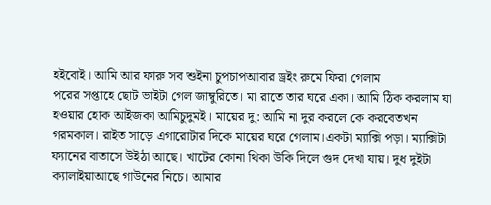হইবোই। আমি আর ফারু সব শুইনা চুপচাপআবার ড্রইং রুমে ফিরা গেলাম
পরের সপ্তাহে ছোট ভাইটা গেল জাম্বুরিতে। মা রাতে তার ঘরে একা। আমি ঠিক করলাম যা হওয়ার হোক আইজকা আমিচুদুমই। মায়ের দু: আমি না দুর করলে কে করবেতখন গরমকাল। রাইত সাড়ে এগারোটার দিকে মায়ের ঘরে গেলাম।একটা ম্যাক্সি পড়া। ম্যাক্সিটা ফ্যানের বাতাসে উইঠা আছে। খাটের কোনা থিকা উকি দিলে গুদ দেখা যায়। দুধ দুইটা ক্যালাইয়াআছে গাউনের নিচে। আমার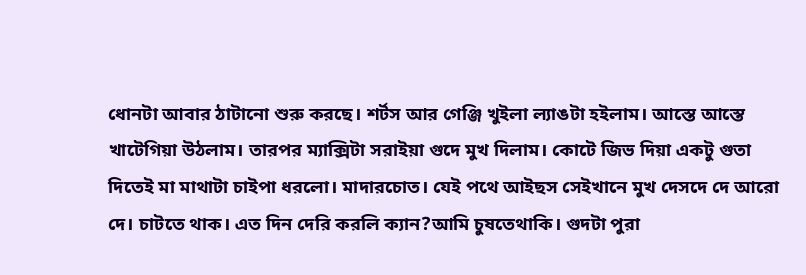ধোনটা আবার ঠাটানো শুরু করছে। শর্টস আর গেঞ্জি খুইলা ল্যাঙটা হইলাম। আস্তে আস্তে খাটেগিয়া উঠলাম। তারপর ম্যাক্সিটা সরাইয়া গুদে মুখ দিলাম। কোটে জিভ দিয়া একটু গুতা দিতেই মা মাথাটা চাইপা ধরলো। মাদারচোত। যেই পথে আইছস সেইখানে মুখ দেসদে দে আরো দে। চাটতে থাক। এত দিন দেরি করলি ক্যান?আমি চুষতেথাকি। গুদটা পুরা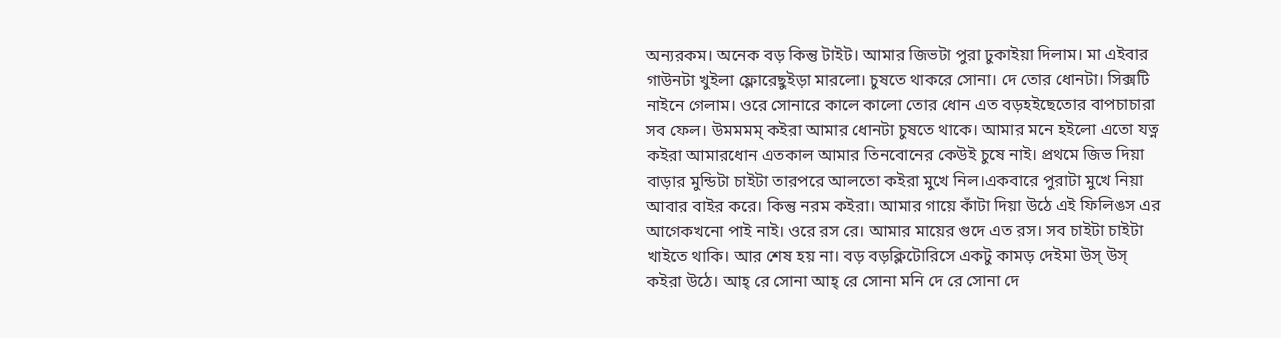অন্যরকম। অনেক বড় কিন্তু টাইট। আমার জিভটা পুরা ঢুকাইয়া দিলাম। মা এইবার গাউনটা খুইলা ফ্লোরেছুইড়া মারলো। চুষতে থাকরে সোনা। দে তোর ধোনটা। সিক্সটি নাইনে গেলাম। ওরে সোনারে কালে কালো তোর ধোন এত বড়হইছেতোর বাপচাচারা সব ফেল। উমমমম্ কইরা আমার ধোনটা চুষতে থাকে। আমার মনে হইলো এতো যত্ন কইরা আমারধোন এতকাল আমার তিনবোনের কেউই চুষে নাই। প্রথমে জিভ দিয়া বাড়ার মুন্ডিটা চাইটা তারপরে আলতো কইরা মুখে নিল।একবারে পুরাটা মুখে নিয়া আবার বাইর করে। কিন্তু নরম কইরা। আমার গায়ে কাঁটা দিয়া উঠে এই ফিলিঙস এর আগেকখনো পাই নাই। ওরে রস রে। আমার মায়ের গুদে এত রস। সব চাইটা চাইটা খাইতে থাকি। আর শেষ হয় না। বড় বড়ক্লিটোরিসে একটু কামড় দেইমা উস্ উস্ কইরা উঠে। আহ্ রে সোনা আহ্ রে সোনা মনি দে রে সোনা দে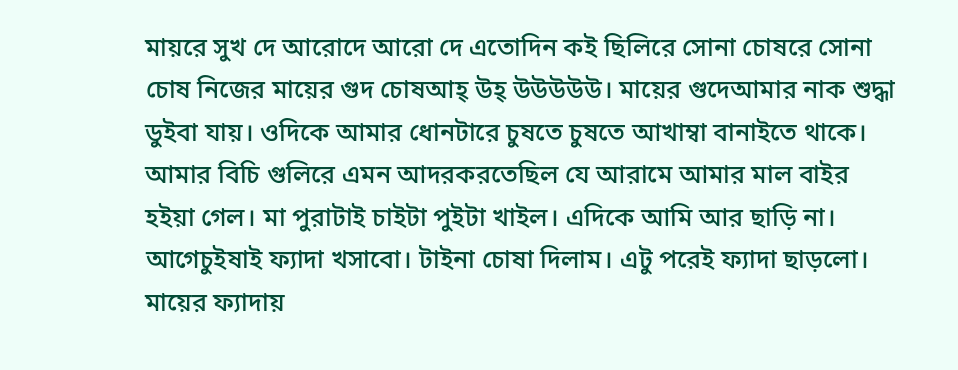মায়রে সুখ দে আরোদে আরো দে এতোদিন কই ছিলিরে সোনা চোষরে সোনা চোষ নিজের মায়ের গুদ চোষআহ্ উহ্ উউউউউ। মায়ের গুদেআমার নাক শুদ্ধা ডুইবা যায়। ওদিকে আমার ধোনটারে চুষতে চুষতে আখাম্বা বানাইতে থাকে।
আমার বিচি গুলিরে এমন আদরকরতেছিল যে আরামে আমার মাল বাইর হইয়া গেল। মা পুরাটাই চাইটা পুইটা খাইল। এদিকে আমি আর ছাড়ি না। আগেচুইষাই ফ্যাদা খসাবো। টাইনা চোষা দিলাম। এটু পরেই ফ্যাদা ছাড়লো। মায়ের ফ্যাদায়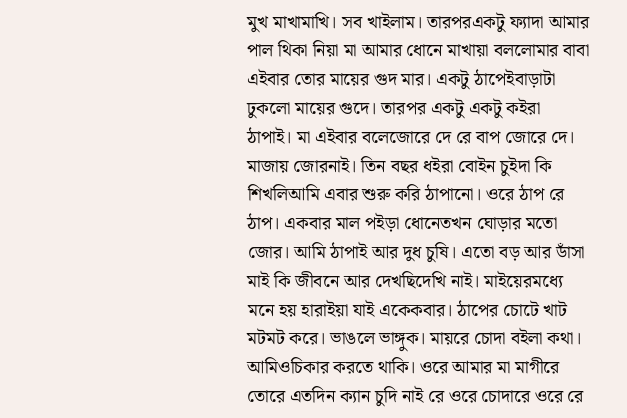মুখ মাখামাখি। সব খাইলাম। তারপরএকটু ফ্যাদা আমার পাল থিকা নিয়া মা আমার ধোনে মাখায়া বললোমার বাবা এইবার তোর মায়ের গুদ মার। একটু ঠাপেইবাড়াটা ঢুকলো মায়ের গুদে। তারপর একটু একটু কইরা ঠাপাই। মা এইবার বলেজোরে দে রে বাপ জোরে দে। মাজায় জোরনাই। তিন বছর ধইরা বোইন চুইদা কি শিখলিআমি এবার শুরু করি ঠাপানো। ওরে ঠাপ রে ঠাপ। একবার মাল পইড়া ধোনেতখন ঘোড়ার মতো জোর। আমি ঠাপাই আর দুধ চুষি। এতো বড় আর ডাঁসা মাই কি জীবনে আর দেখছিদেখি নাই। মাইয়েরমধ্যে মনে হয় হারাইয়া যাই একেকবার। ঠাপের চোটে খাট মটমট করে। ভাঙলে ভাঙ্গুক। মায়রে চোদা বইলা কথা। আমিওচিকার করতে থাকি। ওরে আমার মা মাগীরে তোরে এতদিন ক্যান চুদি নাই রে ওরে চোদারে ওরে রে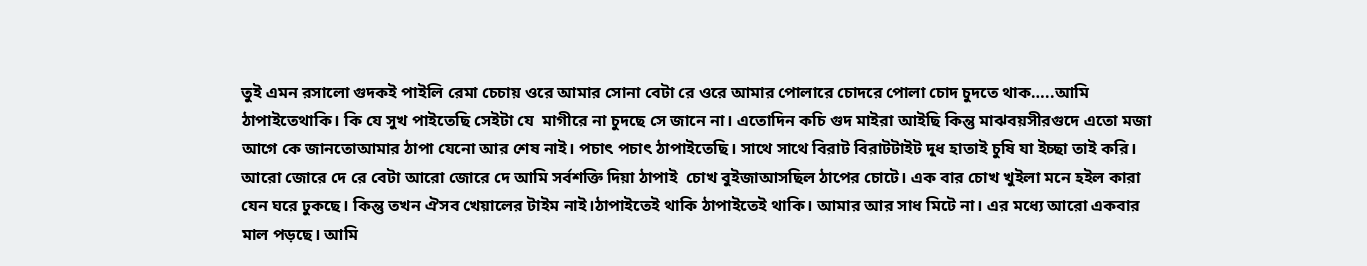তুই এমন রসালো গুদকই পাইলি রেমা চেচায় ওরে আমার সোনা বেটা রে ওরে আমার পোলারে চোদরে পোলা চোদ চুদতে থাক…..আমি ঠাপাইতেথাকি। কি যে সুখ পাইতেছি সেইটা যে  মাগীরে না চুদছে সে জানে না। এতোদিন কচি গুদ মাইরা আইছি কিন্তু মাঝবয়সীরগুদে এতো মজা আগে কে জানতোআমার ঠাপা যেনো আর শেষ নাই। পচাৎ পচাৎ ঠাপাইতেছি। সাথে সাথে বিরাট বিরাটটাইট দুধ হাতাই চুষি যা ইচ্ছা তাই করি। আরো জোরে দে রে বেটা আরো জোরে দে আমি সর্বশক্তি দিয়া ঠাপাই  চোখ বুইজাআসছিল ঠাপের চোটে। এক বার চোখ খুইলা মনে হইল কারা যেন ঘরে ঢুকছে। কিন্তু তখন ঐসব খেয়ালের টাইম নাই।ঠাপাইতেই থাকি ঠাপাইতেই থাকি। আমার আর সাধ মিটে না। এর মধ্যে আরো একবার মাল পড়ছে। আমি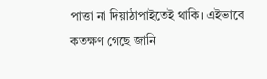পাত্তা না দিয়াঠাপাইতেই থাকি। এইভাবে কতক্ষণ গেছে জানি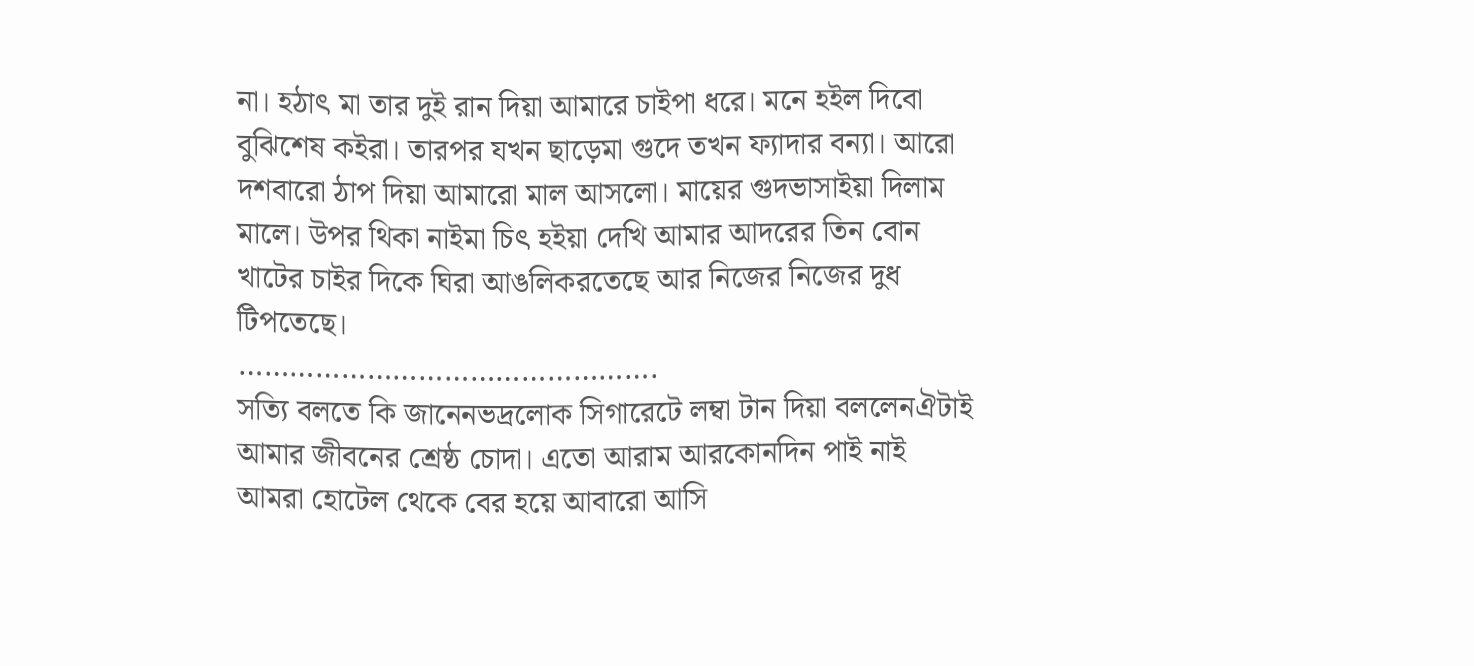না। হঠাৎ মা তার দুই রান দিয়া আমারে চাইপা ধরে। মনে হইল দিবো বুঝিশেষ কইরা। তারপর যখন ছাড়েমা গুদে তখন ফ্যাদার বন্যা। আরো দশবারো ঠাপ দিয়া আমারো মাল আসলো। মায়ের গুদভাসাইয়া দিলাম মালে। উপর থিকা নাইমা চিৎ হইয়া দেখি আমার আদরের তিন বোন খাটের চাইর দিকে ঘিরা আঙলিকরতেছে আর নিজের নিজের দুধ টিপতেছে।
………………………………………….
সত্যি বলতে কি জানেনভদ্রলোক সিগারেটে লম্বা টান দিয়া বললেনঐটাই আমার জীবনের শ্রেষ্ঠ চোদা। এতো আরাম আরকোনদিন পাই নাই
আমরা হোটেল থেকে বের হয়ে আবারো আসি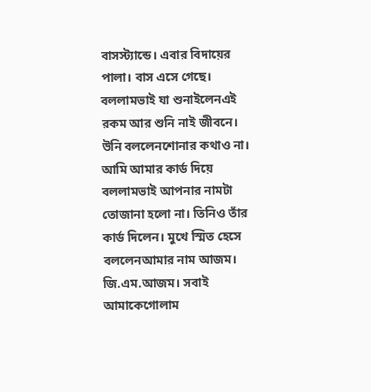বাসস্ট্যান্ডে। এবার বিদায়ের পালা। বাস এসে গেছে। বললামভাই যা শুনাইলেনএই রকম আর শুনি নাই জীবনে। উনি বললেনশোনার কথাও না। আমি আমার কার্ড দিয়ে বললামভাই আপনার নামটা তোজানা হলো না। তিনিও তাঁর কার্ড দিলেন। মুখে স্মিত হেসে বললেনআমার নাম আজম। জি.এম.আজম। সবাই আমাকেগোলাম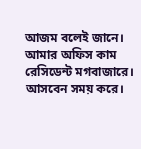আজম বলেই জানে। আমার অফিস কাম রেসিডেন্ট মগবাজারে। আসবেন সময় করে।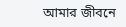আমার জীবনে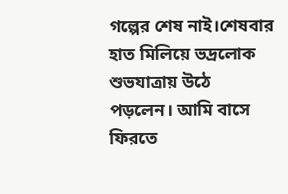গল্পের শেষ নাই।শেষবার হাত মিলিয়ে ভদ্রলোক শুভযাত্রায় উঠে পড়লেন। আমি বাসে ফিরতে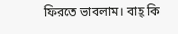ফিরতে ভাবলাম। বাহ্ কি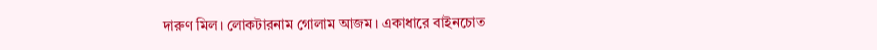দারুণ মিল। লোকটারনাম গোলাম আজম। একাধারে বাইনচোত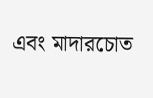এবং মাদারচোত